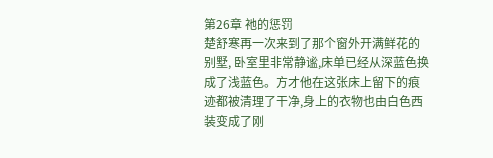第26章 祂的惩罚
楚舒寒再一次来到了那个窗外开满鲜花的别墅, 卧室里非常静谧,床单已经从深蓝色换成了浅蓝色。方才他在这张床上留下的痕迹都被清理了干净,身上的衣物也由白色西装变成了刚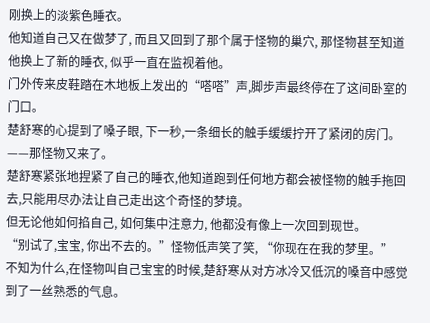刚换上的淡紫色睡衣。
他知道自己又在做梦了, 而且又回到了那个属于怪物的巢穴, 那怪物甚至知道他换上了新的睡衣, 似乎一直在监视着他。
门外传来皮鞋踏在木地板上发出的“嗒嗒”声,脚步声最终停在了这间卧室的门口。
楚舒寒的心提到了嗓子眼, 下一秒,一条细长的触手缓缓拧开了紧闭的房门。
——那怪物又来了。
楚舒寒紧张地捏紧了自己的睡衣,他知道跑到任何地方都会被怪物的触手拖回去,只能用尽办法让自己走出这个奇怪的梦境。
但无论他如何掐自己, 如何集中注意力, 他都没有像上一次回到现世。
“别试了,宝宝, 你出不去的。”怪物低声笑了笑, “你现在在我的梦里。”
不知为什么,在怪物叫自己宝宝的时候,楚舒寒从对方冰冷又低沉的嗓音中感觉到了一丝熟悉的气息。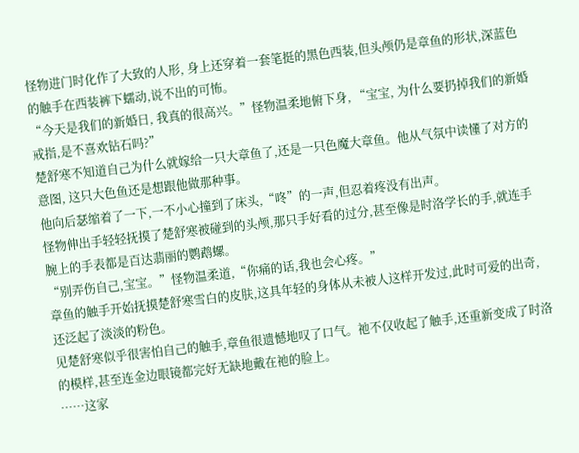怪物进门时化作了大致的人形, 身上还穿着一套笔挺的黑色西装,但头颅仍是章鱼的形状,深蓝色的触手在西装裤下蠕动,说不出的可怖。
“今天是我们的新婚日, 我真的很高兴。”怪物温柔地俯下身, “宝宝, 为什么要扔掉我们的新婚戒指,是不喜欢钻石吗?”
楚舒寒不知道自己为什么就嫁给一只大章鱼了,还是一只色魔大章鱼。他从气氛中读懂了对方的意图, 这只大色鱼还是想跟他做那种事。
他向后瑟缩着了一下,一不小心撞到了床头,“咚”的一声,但忍着疼没有出声。
怪物伸出手轻轻抚摸了楚舒寒被碰到的头颅,那只手好看的过分,甚至像是时洛学长的手,就连手腕上的手表都是百达翡丽的鹦鹉螺。
“别弄伤自己,宝宝。”怪物温柔道,“你痛的话,我也会心疼。”
章鱼的触手开始抚摸楚舒寒雪白的皮肤,这具年轻的身体从未被人这样开发过,此时可爱的出奇,还泛起了淡淡的粉色。
见楚舒寒似乎很害怕自己的触手,章鱼很遗憾地叹了口气。祂不仅收起了触手,还重新变成了时洛的模样,甚至连金边眼镜都完好无缺地戴在祂的脸上。
……这家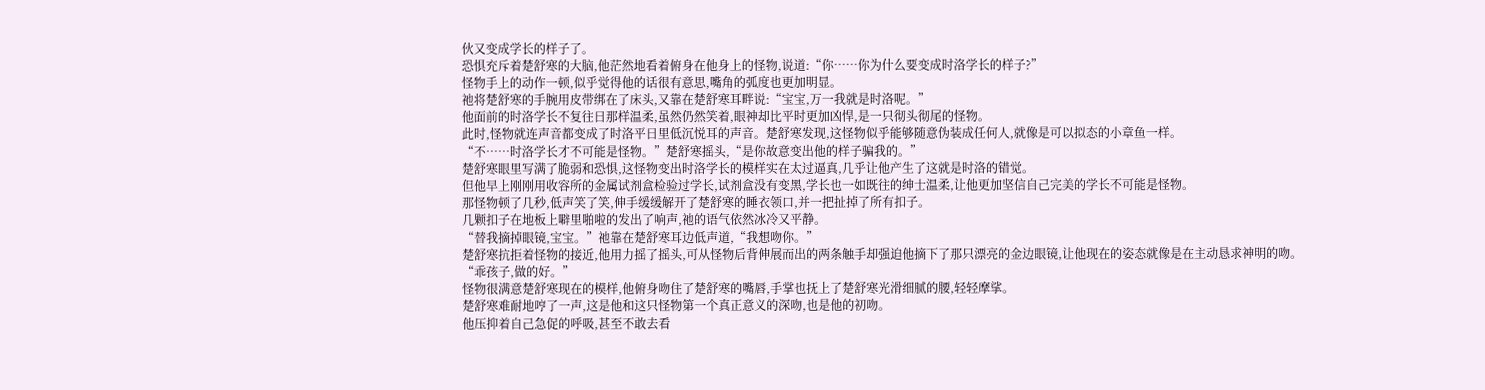伙又变成学长的样子了。
恐惧充斥着楚舒寒的大脑,他茫然地看着俯身在他身上的怪物,说道:“你……你为什么要变成时洛学长的样子?”
怪物手上的动作一顿,似乎觉得他的话很有意思,嘴角的弧度也更加明显。
祂将楚舒寒的手腕用皮带绑在了床头,又靠在楚舒寒耳畔说:“宝宝,万一我就是时洛呢。”
他面前的时洛学长不复往日那样温柔,虽然仍然笑着,眼神却比平时更加凶悍,是一只彻头彻尾的怪物。
此时,怪物就连声音都变成了时洛平日里低沉悦耳的声音。楚舒寒发现,这怪物似乎能够随意伪装成任何人,就像是可以拟态的小章鱼一样。
“不……时洛学长才不可能是怪物。”楚舒寒摇头,“是你故意变出他的样子骗我的。”
楚舒寒眼里写满了脆弱和恐惧,这怪物变出时洛学长的模样实在太过逼真,几乎让他产生了这就是时洛的错觉。
但他早上刚刚用收容所的金属试剂盒检验过学长,试剂盒没有变黑,学长也一如既往的绅士温柔,让他更加坚信自己完美的学长不可能是怪物。
那怪物顿了几秒,低声笑了笑,伸手缓缓解开了楚舒寒的睡衣领口,并一把扯掉了所有扣子。
几颗扣子在地板上噼里啪啦的发出了响声,祂的语气依然冰冷又平静。
“替我摘掉眼镜,宝宝。”祂靠在楚舒寒耳边低声道,“我想吻你。”
楚舒寒抗拒着怪物的接近,他用力摇了摇头,可从怪物后背伸展而出的两条触手却强迫他摘下了那只漂亮的金边眼镜,让他现在的姿态就像是在主动恳求神明的吻。
“乖孩子,做的好。”
怪物很满意楚舒寒现在的模样,他俯身吻住了楚舒寒的嘴唇,手掌也抚上了楚舒寒光滑细腻的腰,轻轻摩挲。
楚舒寒难耐地哼了一声,这是他和这只怪物第一个真正意义的深吻,也是他的初吻。
他压抑着自己急促的呼吸,甚至不敢去看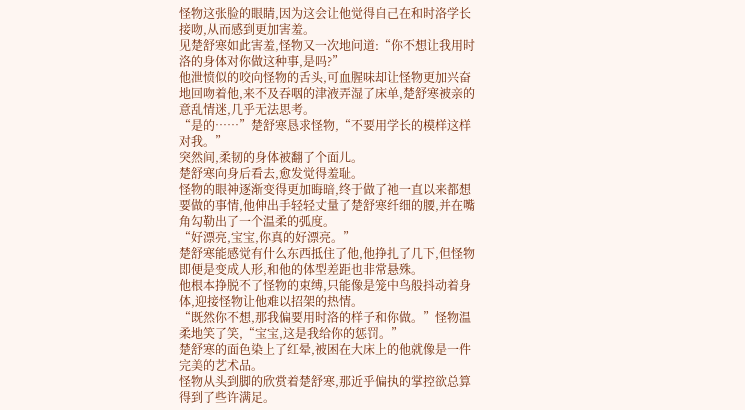怪物这张脸的眼睛,因为这会让他觉得自己在和时洛学长接吻,从而感到更加害羞。
见楚舒寒如此害羞,怪物又一次地问道:“你不想让我用时洛的身体对你做这种事,是吗?”
他泄愤似的咬向怪物的舌头,可血腥味却让怪物更加兴奋地回吻着他,来不及吞咽的津液弄湿了床单,楚舒寒被亲的意乱情迷,几乎无法思考。
“是的……”楚舒寒恳求怪物,“不要用学长的模样这样对我。”
突然间,柔韧的身体被翻了个面儿。
楚舒寒向身后看去,愈发觉得羞耻。
怪物的眼神逐渐变得更加晦暗,终于做了祂一直以来都想要做的事情,他伸出手轻轻丈量了楚舒寒纤细的腰,并在嘴角勾勒出了一个温柔的弧度。
“好漂亮,宝宝,你真的好漂亮。”
楚舒寒能感觉有什么东西抵住了他,他挣扎了几下,但怪物即便是变成人形,和他的体型差距也非常悬殊。
他根本挣脱不了怪物的束缚,只能像是笼中鸟般抖动着身体,迎接怪物让他难以招架的热情。
“既然你不想,那我偏要用时洛的样子和你做。”怪物温柔地笑了笑,“宝宝,这是我给你的惩罚。”
楚舒寒的面色染上了红晕,被困在大床上的他就像是一件完美的艺术品。
怪物从头到脚的欣赏着楚舒寒,那近乎偏执的掌控欲总算得到了些许满足。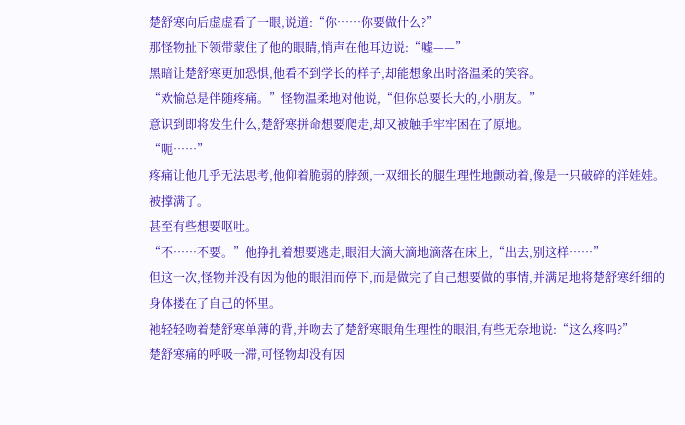楚舒寒向后虚虚看了一眼,说道:“你……你要做什么?”
那怪物扯下领带蒙住了他的眼睛,悄声在他耳边说:“嘘——”
黑暗让楚舒寒更加恐惧,他看不到学长的样子,却能想象出时洛温柔的笑容。
“欢愉总是伴随疼痛。”怪物温柔地对他说,“但你总要长大的,小朋友。”
意识到即将发生什么,楚舒寒拼命想要爬走,却又被触手牢牢困在了原地。
“呃……”
疼痛让他几乎无法思考,他仰着脆弱的脖颈,一双细长的腿生理性地颤动着,像是一只破碎的洋娃娃。
被撑满了。
甚至有些想要呕吐。
“不……不要。”他挣扎着想要逃走,眼泪大滴大滴地滴落在床上,“出去,别这样……”
但这一次,怪物并没有因为他的眼泪而停下,而是做完了自己想要做的事情,并满足地将楚舒寒纤细的身体搂在了自己的怀里。
祂轻轻吻着楚舒寒单薄的背,并吻去了楚舒寒眼角生理性的眼泪,有些无奈地说:“这么疼吗?”
楚舒寒痛的呼吸一滞,可怪物却没有因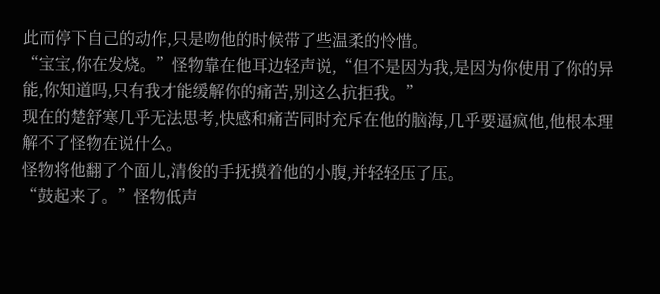此而停下自己的动作,只是吻他的时候带了些温柔的怜惜。
“宝宝,你在发烧。”怪物靠在他耳边轻声说,“但不是因为我,是因为你使用了你的异能,你知道吗,只有我才能缓解你的痛苦,别这么抗拒我。”
现在的楚舒寒几乎无法思考,快感和痛苦同时充斥在他的脑海,几乎要逼疯他,他根本理解不了怪物在说什么。
怪物将他翻了个面儿,清俊的手抚摸着他的小腹,并轻轻压了压。
“鼓起来了。”怪物低声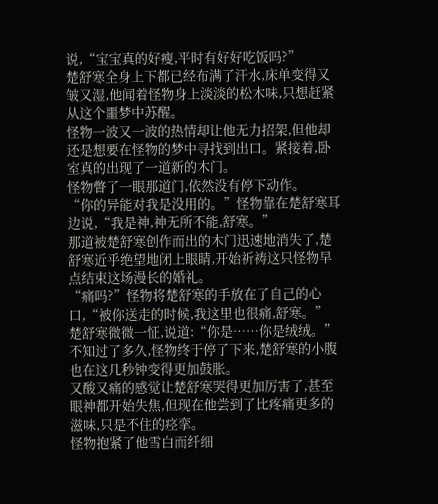说,“宝宝真的好瘦,平时有好好吃饭吗?”
楚舒寒全身上下都已经布满了汗水,床单变得又皱又湿,他闻着怪物身上淡淡的松木味,只想赶紧从这个噩梦中苏醒。
怪物一波又一波的热情却让他无力招架,但他却还是想要在怪物的梦中寻找到出口。紧接着,卧室真的出现了一道新的木门。
怪物瞥了一眼那道门,依然没有停下动作。
“你的异能对我是没用的。”怪物靠在楚舒寒耳边说,“我是神,神无所不能,舒寒。”
那道被楚舒寒创作而出的木门迅速地消失了,楚舒寒近乎绝望地闭上眼睛,开始祈祷这只怪物早点结束这场漫长的婚礼。
“痛吗?”怪物将楚舒寒的手放在了自己的心口,“被你送走的时候,我这里也很痛,舒寒。”
楚舒寒微微一怔,说道:“你是……你是绒绒。”
不知过了多久,怪物终于停了下来,楚舒寒的小腹也在这几秒钟变得更加鼓胀。
又酸又痛的感觉让楚舒寒哭得更加厉害了,甚至眼神都开始失焦,但现在他尝到了比疼痛更多的滋味,只是不住的痉挛。
怪物抱紧了他雪白而纤细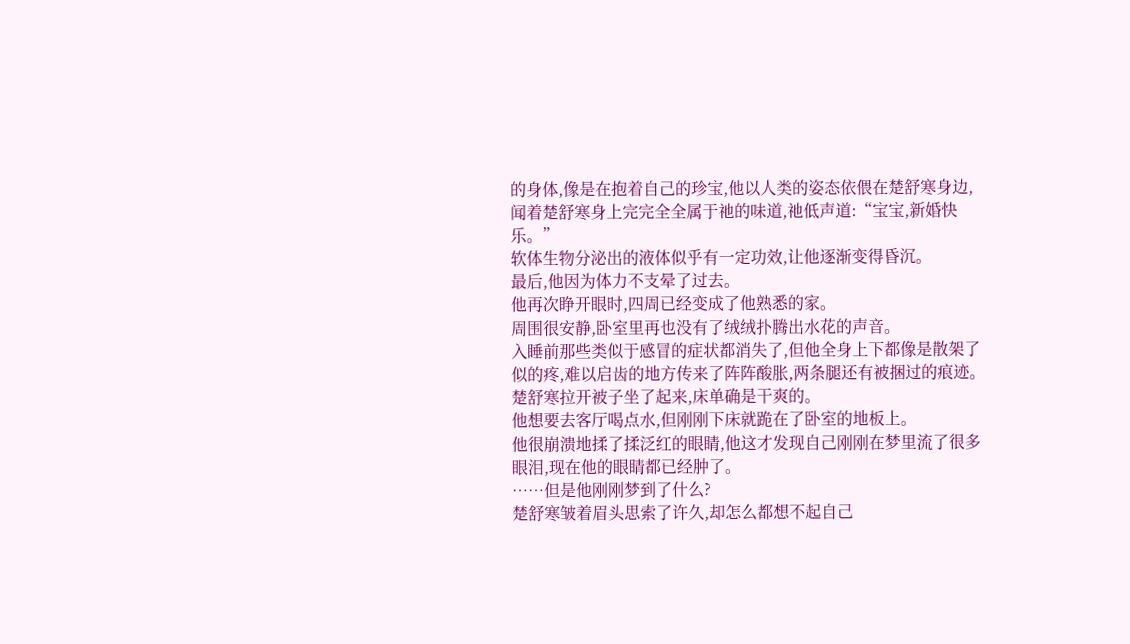的身体,像是在抱着自己的珍宝,他以人类的姿态依偎在楚舒寒身边,闻着楚舒寒身上完完全全属于祂的味道,祂低声道:“宝宝,新婚快乐。”
软体生物分泌出的液体似乎有一定功效,让他逐渐变得昏沉。
最后,他因为体力不支晕了过去。
他再次睁开眼时,四周已经变成了他熟悉的家。
周围很安静,卧室里再也没有了绒绒扑腾出水花的声音。
入睡前那些类似于感冒的症状都消失了,但他全身上下都像是散架了似的疼,难以启齿的地方传来了阵阵酸胀,两条腿还有被捆过的痕迹。
楚舒寒拉开被子坐了起来,床单确是干爽的。
他想要去客厅喝点水,但刚刚下床就跪在了卧室的地板上。
他很崩溃地揉了揉泛红的眼睛,他这才发现自己刚刚在梦里流了很多眼泪,现在他的眼睛都已经肿了。
……但是他刚刚梦到了什么?
楚舒寒皱着眉头思索了许久,却怎么都想不起自己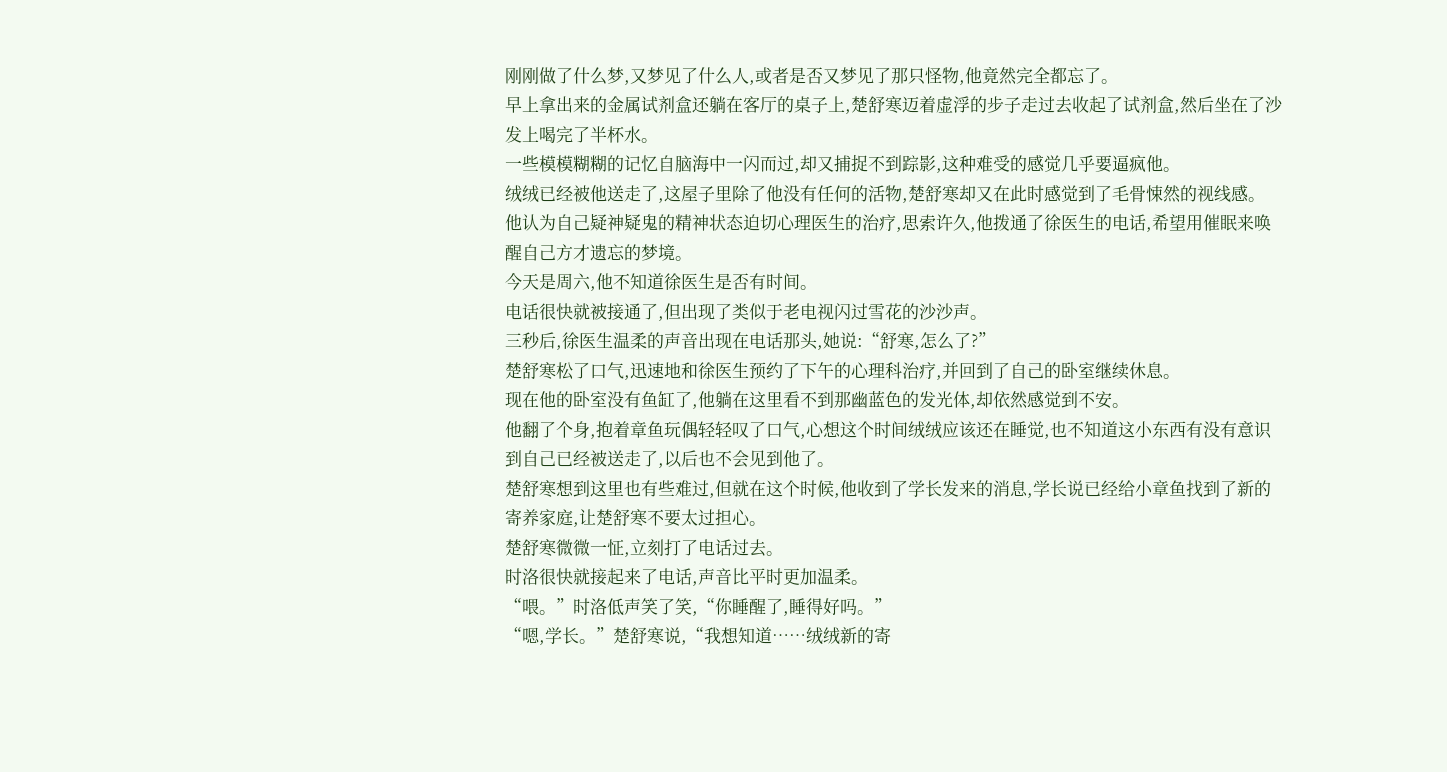刚刚做了什么梦,又梦见了什么人,或者是否又梦见了那只怪物,他竟然完全都忘了。
早上拿出来的金属试剂盒还躺在客厅的桌子上,楚舒寒迈着虚浮的步子走过去收起了试剂盒,然后坐在了沙发上喝完了半杯水。
一些模模糊糊的记忆自脑海中一闪而过,却又捕捉不到踪影,这种难受的感觉几乎要逼疯他。
绒绒已经被他送走了,这屋子里除了他没有任何的活物,楚舒寒却又在此时感觉到了毛骨悚然的视线感。
他认为自己疑神疑鬼的精神状态迫切心理医生的治疗,思索许久,他拨通了徐医生的电话,希望用催眠来唤醒自己方才遗忘的梦境。
今天是周六,他不知道徐医生是否有时间。
电话很快就被接通了,但出现了类似于老电视闪过雪花的沙沙声。
三秒后,徐医生温柔的声音出现在电话那头,她说:“舒寒,怎么了?”
楚舒寒松了口气,迅速地和徐医生预约了下午的心理科治疗,并回到了自己的卧室继续休息。
现在他的卧室没有鱼缸了,他躺在这里看不到那幽蓝色的发光体,却依然感觉到不安。
他翻了个身,抱着章鱼玩偶轻轻叹了口气,心想这个时间绒绒应该还在睡觉,也不知道这小东西有没有意识到自己已经被送走了,以后也不会见到他了。
楚舒寒想到这里也有些难过,但就在这个时候,他收到了学长发来的消息,学长说已经给小章鱼找到了新的寄养家庭,让楚舒寒不要太过担心。
楚舒寒微微一怔,立刻打了电话过去。
时洛很快就接起来了电话,声音比平时更加温柔。
“喂。”时洛低声笑了笑,“你睡醒了,睡得好吗。”
“嗯,学长。”楚舒寒说,“我想知道……绒绒新的寄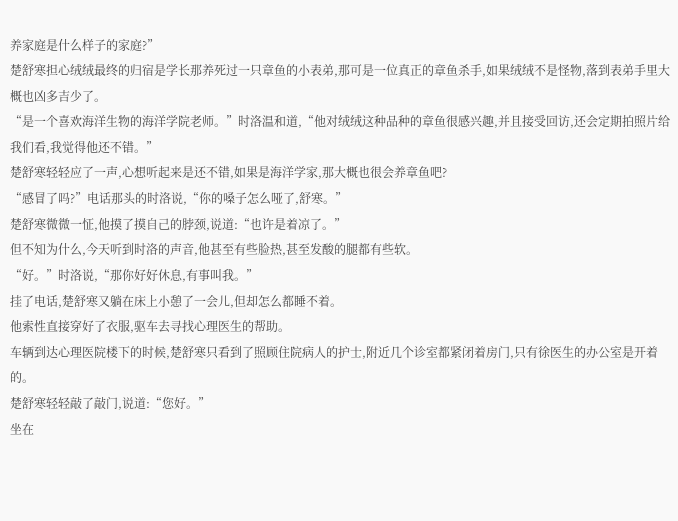养家庭是什么样子的家庭?”
楚舒寒担心绒绒最终的归宿是学长那养死过一只章鱼的小表弟,那可是一位真正的章鱼杀手,如果绒绒不是怪物,落到表弟手里大概也凶多吉少了。
“是一个喜欢海洋生物的海洋学院老师。”时洛温和道,“他对绒绒这种品种的章鱼很感兴趣,并且接受回访,还会定期拍照片给我们看,我觉得他还不错。”
楚舒寒轻轻应了一声,心想听起来是还不错,如果是海洋学家,那大概也很会养章鱼吧?
“感冒了吗?”电话那头的时洛说,“你的嗓子怎么哑了,舒寒。”
楚舒寒微微一怔,他摸了摸自己的脖颈,说道:“也许是着凉了。”
但不知为什么,今天听到时洛的声音,他甚至有些脸热,甚至发酸的腿都有些软。
“好。”时洛说,“那你好好休息,有事叫我。”
挂了电话,楚舒寒又躺在床上小憩了一会儿,但却怎么都睡不着。
他索性直接穿好了衣服,驱车去寻找心理医生的帮助。
车辆到达心理医院楼下的时候,楚舒寒只看到了照顾住院病人的护士,附近几个诊室都紧闭着房门,只有徐医生的办公室是开着的。
楚舒寒轻轻敲了敲门,说道:“您好。”
坐在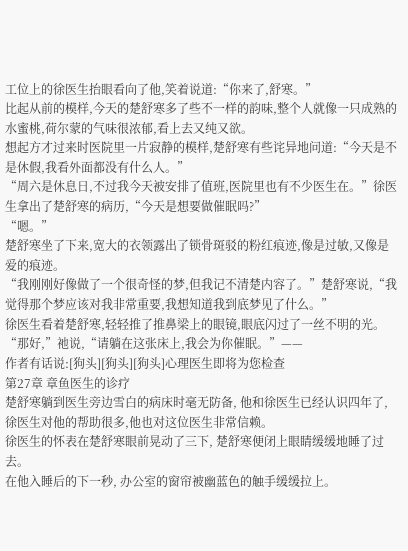工位上的徐医生抬眼看向了他,笑着说道:“你来了,舒寒。”
比起从前的模样,今天的楚舒寒多了些不一样的韵味,整个人就像一只成熟的水蜜桃,荷尔蒙的气味很浓郁,看上去又纯又欲。
想起方才过来时医院里一片寂静的模样,楚舒寒有些诧异地问道:“今天是不是休假,我看外面都没有什么人。”
“周六是休息日,不过我今天被安排了值班,医院里也有不少医生在。”徐医生拿出了楚舒寒的病历,“今天是想要做催眠吗?”
“嗯。”
楚舒寒坐了下来,宽大的衣领露出了锁骨斑驳的粉红痕迹,像是过敏,又像是爱的痕迹。
“我刚刚好像做了一个很奇怪的梦,但我记不清楚内容了。”楚舒寒说,“我觉得那个梦应该对我非常重要,我想知道我到底梦见了什么。”
徐医生看着楚舒寒,轻轻推了推鼻梁上的眼镜,眼底闪过了一丝不明的光。
“那好,”祂说,“请躺在这张床上,我会为你催眠。”——
作者有话说:[狗头][狗头][狗头]心理医生即将为您检查
第27章 章鱼医生的诊疗
楚舒寒躺到医生旁边雪白的病床时毫无防备, 他和徐医生已经认识四年了,徐医生对他的帮助很多,他也对这位医生非常信赖。
徐医生的怀表在楚舒寒眼前晃动了三下, 楚舒寒便闭上眼睛缓缓地睡了过去。
在他入睡后的下一秒, 办公室的窗帘被幽蓝色的触手缓缓拉上。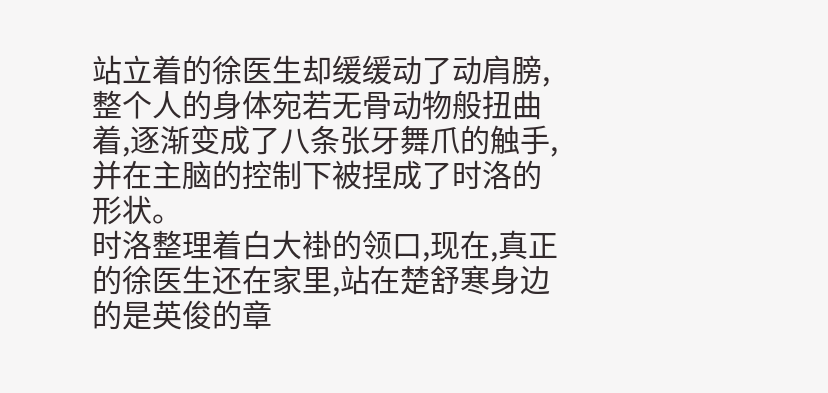站立着的徐医生却缓缓动了动肩膀, 整个人的身体宛若无骨动物般扭曲着,逐渐变成了八条张牙舞爪的触手, 并在主脑的控制下被捏成了时洛的形状。
时洛整理着白大褂的领口,现在,真正的徐医生还在家里,站在楚舒寒身边的是英俊的章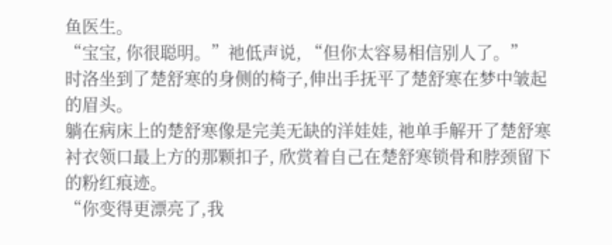鱼医生。
“宝宝, 你很聪明。”祂低声说, “但你太容易相信别人了。”
时洛坐到了楚舒寒的身侧的椅子,伸出手抚平了楚舒寒在梦中皱起的眉头。
躺在病床上的楚舒寒像是完美无缺的洋娃娃, 祂单手解开了楚舒寒衬衣领口最上方的那颗扣子, 欣赏着自己在楚舒寒锁骨和脖颈留下的粉红痕迹。
“你变得更漂亮了,我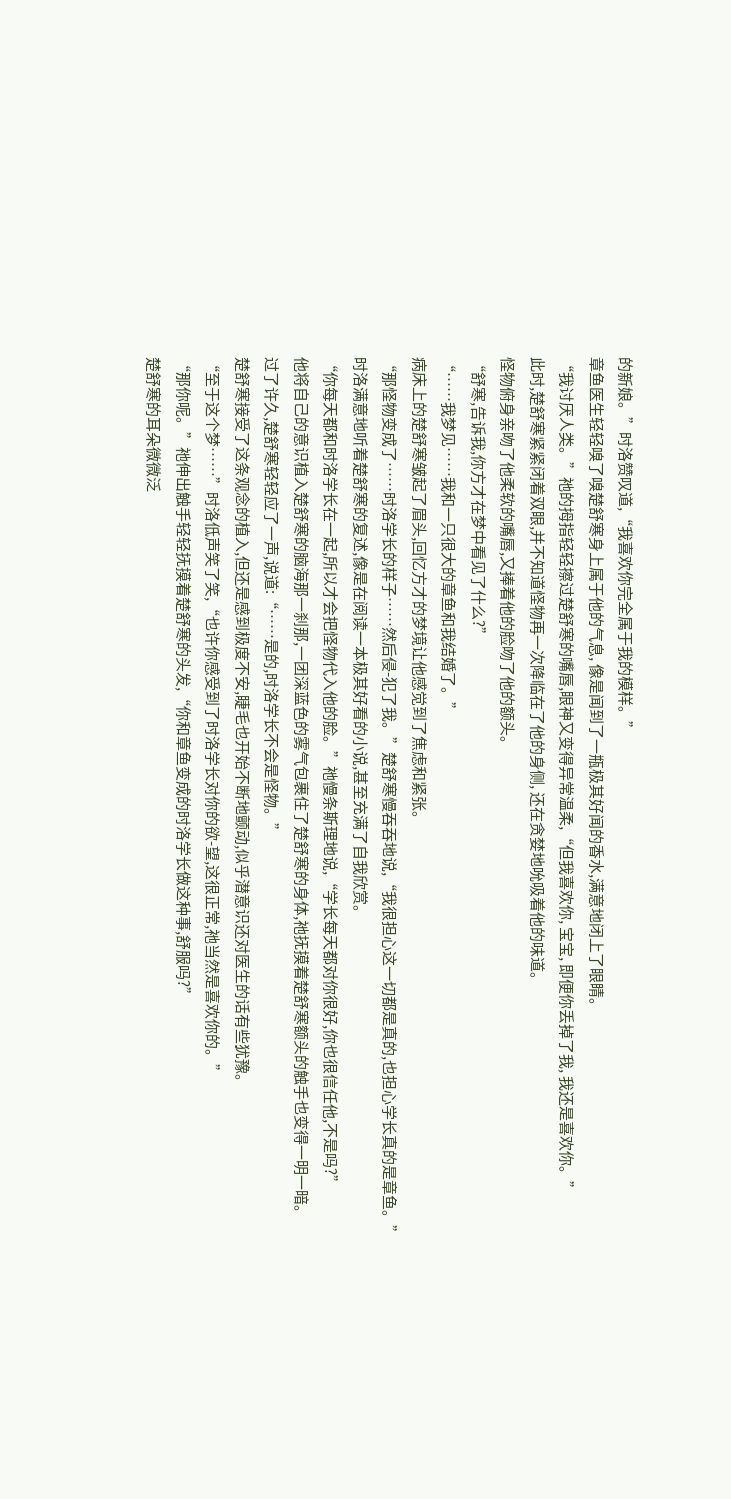的新娘。”时洛赞叹道,“我喜欢你完全属于我的模样。”
章鱼医生轻轻嗅了嗅楚舒寒身上属于他的气息, 像是闻到了一瓶极其好闻的香水,满意地闭上了眼睛。
“我讨厌人类。”祂的拇指轻轻擦过楚舒寒的嘴唇,眼神又变得异常温柔,“但我喜欢你, 宝宝, 即便你丢掉了我, 我还是喜欢你。”
此时,楚舒寒紧紧闭着双眼,并不知道怪物再一次降临在了他的身侧, 还在贪婪地吮吸着他的味道。
怪物俯身亲吻了他柔软的嘴唇,又捧着他的脸吻了他的额头。
“舒寒,告诉我,你方才在梦中看见了什么?”
“……我梦见……我和一只很大的章鱼和我结婚了。”
病床上的楚舒寒皱起了眉头,回忆方才的梦境让他感觉到了焦虑和紧张。
“那怪物变成了……时洛学长的样子……然后侵-犯了我。”楚舒寒慢吞吞地说,“我很担心这一切都是真的,也担心学长真的是章鱼。”
时洛满意地听着楚舒寒的复述,像是在阅读一本极其好看的小说,甚至充满了自我欣赏。
“你每天都和时洛学长在一起,所以才会把怪物代入他的脸。”祂慢条斯理地说,“学长每天都对你很好,你也很信任他,不是吗?”
他将自己的意识植入楚舒寒的脑海那一刹那,一团深蓝色的雾气包裹住了楚舒寒的身体,祂抚摸着楚舒寒额头的触手也变得一明一暗。
过了许久,楚舒寒轻轻应了一声,说道:“……是的,时洛学长不会是怪物。”
楚舒寒接受了这条观念的植入,但还是感到极度不安,睫毛也开始不断地颤动,似乎潜意识还对医生的话有些犹豫。
“至于这个梦……”时洛低声笑了笑,“也许你感受到了时洛学长对你的欲-望,这很正常,祂当然是喜欢你的。”
“那你呢。”祂伸出触手轻轻抚摸着楚舒寒的头发,“你和章鱼变成的时洛学长做这种事,舒服吗?”
楚舒寒的耳朵微微泛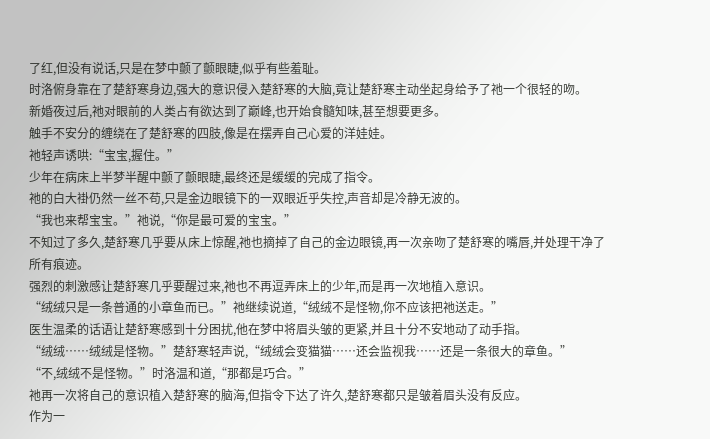了红,但没有说话,只是在梦中颤了颤眼睫,似乎有些羞耻。
时洛俯身靠在了楚舒寒身边,强大的意识侵入楚舒寒的大脑,竟让楚舒寒主动坐起身给予了祂一个很轻的吻。
新婚夜过后,祂对眼前的人类占有欲达到了巅峰,也开始食髓知味,甚至想要更多。
触手不安分的缠绕在了楚舒寒的四肢,像是在摆弄自己心爱的洋娃娃。
祂轻声诱哄:“宝宝,握住。”
少年在病床上半梦半醒中颤了颤眼睫,最终还是缓缓的完成了指令。
祂的白大褂仍然一丝不苟,只是金边眼镜下的一双眼近乎失控,声音却是冷静无波的。
“我也来帮宝宝。”祂说,“你是最可爱的宝宝。”
不知过了多久,楚舒寒几乎要从床上惊醒,祂也摘掉了自己的金边眼镜,再一次亲吻了楚舒寒的嘴唇,并处理干净了所有痕迹。
强烈的刺激感让楚舒寒几乎要醒过来,祂也不再逗弄床上的少年,而是再一次地植入意识。
“绒绒只是一条普通的小章鱼而已。”祂继续说道,“绒绒不是怪物,你不应该把祂送走。”
医生温柔的话语让楚舒寒感到十分困扰,他在梦中将眉头皱的更紧,并且十分不安地动了动手指。
“绒绒……绒绒是怪物。”楚舒寒轻声说,“绒绒会变猫猫……还会监视我……还是一条很大的章鱼。”
“不,绒绒不是怪物。”时洛温和道,“那都是巧合。”
祂再一次将自己的意识植入楚舒寒的脑海,但指令下达了许久,楚舒寒都只是皱着眉头没有反应。
作为一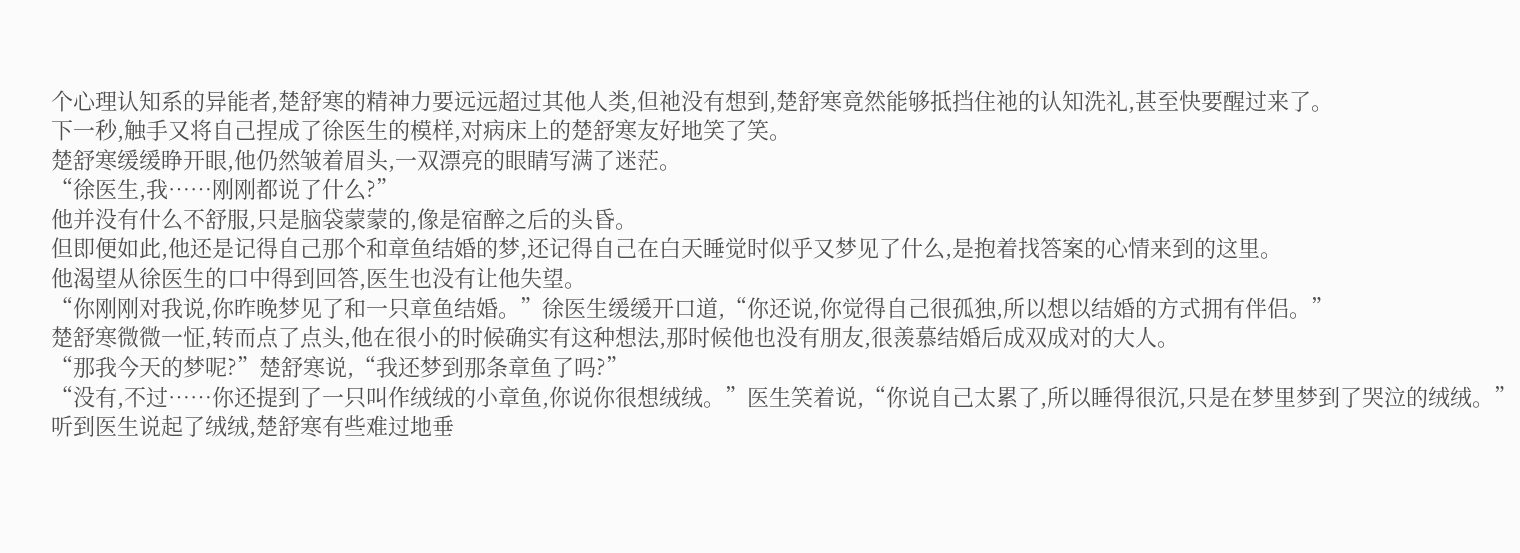个心理认知系的异能者,楚舒寒的精神力要远远超过其他人类,但祂没有想到,楚舒寒竟然能够抵挡住祂的认知洗礼,甚至快要醒过来了。
下一秒,触手又将自己捏成了徐医生的模样,对病床上的楚舒寒友好地笑了笑。
楚舒寒缓缓睁开眼,他仍然皱着眉头,一双漂亮的眼睛写满了迷茫。
“徐医生,我……刚刚都说了什么?”
他并没有什么不舒服,只是脑袋蒙蒙的,像是宿醉之后的头昏。
但即便如此,他还是记得自己那个和章鱼结婚的梦,还记得自己在白天睡觉时似乎又梦见了什么,是抱着找答案的心情来到的这里。
他渴望从徐医生的口中得到回答,医生也没有让他失望。
“你刚刚对我说,你昨晚梦见了和一只章鱼结婚。”徐医生缓缓开口道,“你还说,你觉得自己很孤独,所以想以结婚的方式拥有伴侣。”
楚舒寒微微一怔,转而点了点头,他在很小的时候确实有这种想法,那时候他也没有朋友,很羡慕结婚后成双成对的大人。
“那我今天的梦呢?”楚舒寒说,“我还梦到那条章鱼了吗?”
“没有,不过……你还提到了一只叫作绒绒的小章鱼,你说你很想绒绒。”医生笑着说,“你说自己太累了,所以睡得很沉,只是在梦里梦到了哭泣的绒绒。”
听到医生说起了绒绒,楚舒寒有些难过地垂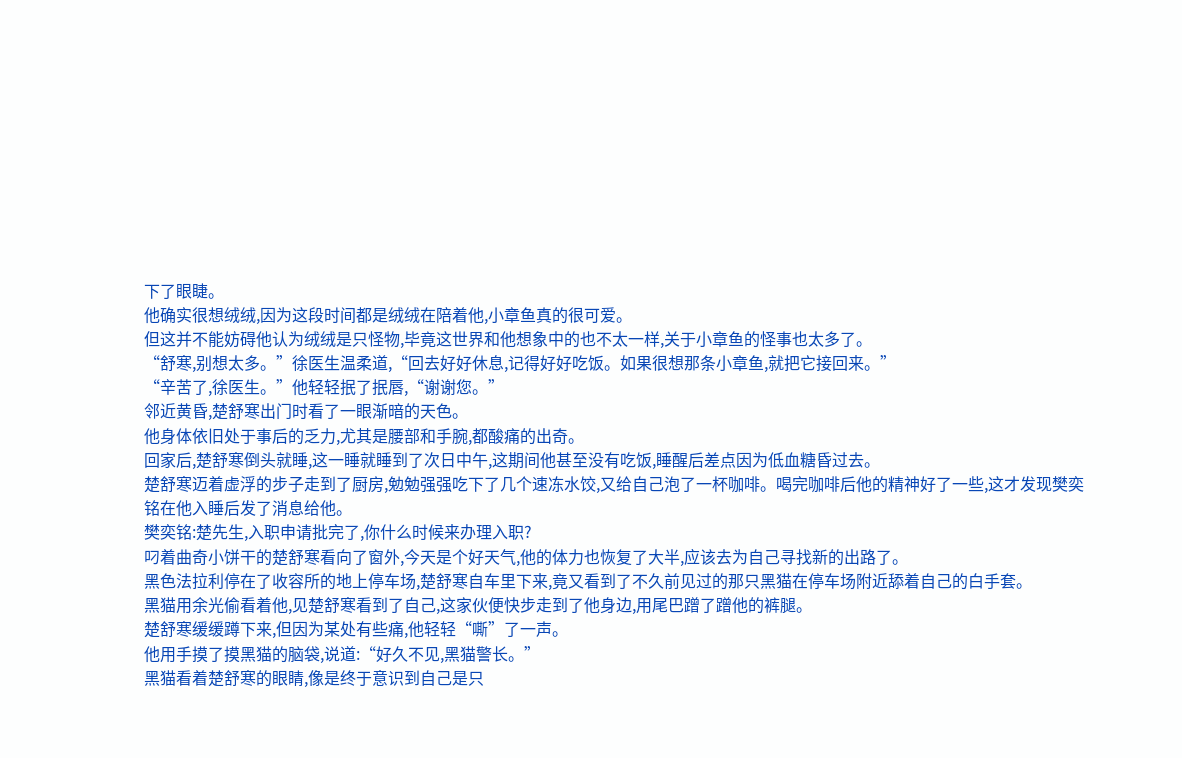下了眼睫。
他确实很想绒绒,因为这段时间都是绒绒在陪着他,小章鱼真的很可爱。
但这并不能妨碍他认为绒绒是只怪物,毕竟这世界和他想象中的也不太一样,关于小章鱼的怪事也太多了。
“舒寒,别想太多。”徐医生温柔道,“回去好好休息,记得好好吃饭。如果很想那条小章鱼,就把它接回来。”
“辛苦了,徐医生。”他轻轻抿了抿唇,“谢谢您。”
邻近黄昏,楚舒寒出门时看了一眼渐暗的天色。
他身体依旧处于事后的乏力,尤其是腰部和手腕,都酸痛的出奇。
回家后,楚舒寒倒头就睡,这一睡就睡到了次日中午,这期间他甚至没有吃饭,睡醒后差点因为低血糖昏过去。
楚舒寒迈着虚浮的步子走到了厨房,勉勉强强吃下了几个速冻水饺,又给自己泡了一杯咖啡。喝完咖啡后他的精神好了一些,这才发现樊奕铭在他入睡后发了消息给他。
樊奕铭:楚先生,入职申请批完了,你什么时候来办理入职?
叼着曲奇小饼干的楚舒寒看向了窗外,今天是个好天气,他的体力也恢复了大半,应该去为自己寻找新的出路了。
黑色法拉利停在了收容所的地上停车场,楚舒寒自车里下来,竟又看到了不久前见过的那只黑猫在停车场附近舔着自己的白手套。
黑猫用余光偷看着他,见楚舒寒看到了自己,这家伙便快步走到了他身边,用尾巴蹭了蹭他的裤腿。
楚舒寒缓缓蹲下来,但因为某处有些痛,他轻轻“嘶”了一声。
他用手摸了摸黑猫的脑袋,说道:“好久不见,黑猫警长。”
黑猫看着楚舒寒的眼睛,像是终于意识到自己是只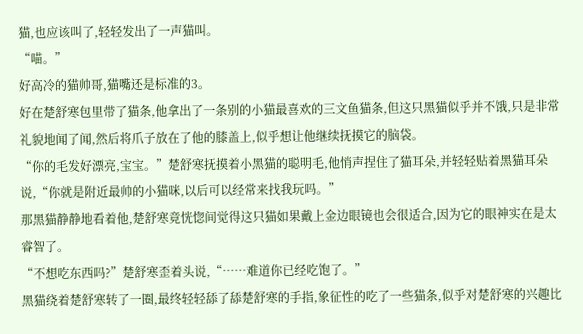猫,也应该叫了,轻轻发出了一声猫叫。
“喵。”
好高冷的猫帅哥,猫嘴还是标准的3。
好在楚舒寒包里带了猫条,他拿出了一条别的小猫最喜欢的三文鱼猫条,但这只黑猫似乎并不饿,只是非常礼貌地闻了闻,然后将爪子放在了他的膝盖上,似乎想让他继续抚摸它的脑袋。
“你的毛发好漂亮,宝宝。”楚舒寒抚摸着小黑猫的聪明毛,他悄声捏住了猫耳朵,并轻轻贴着黑猫耳朵说,“你就是附近最帅的小猫咪,以后可以经常来找我玩吗。”
那黑猫静静地看着他,楚舒寒竟恍惚间觉得这只猫如果戴上金边眼镜也会很适合,因为它的眼神实在是太睿智了。
“不想吃东西吗?”楚舒寒歪着头说,“……难道你已经吃饱了。”
黑猫绕着楚舒寒转了一圈,最终轻轻舔了舔楚舒寒的手指,象征性的吃了一些猫条,似乎对楚舒寒的兴趣比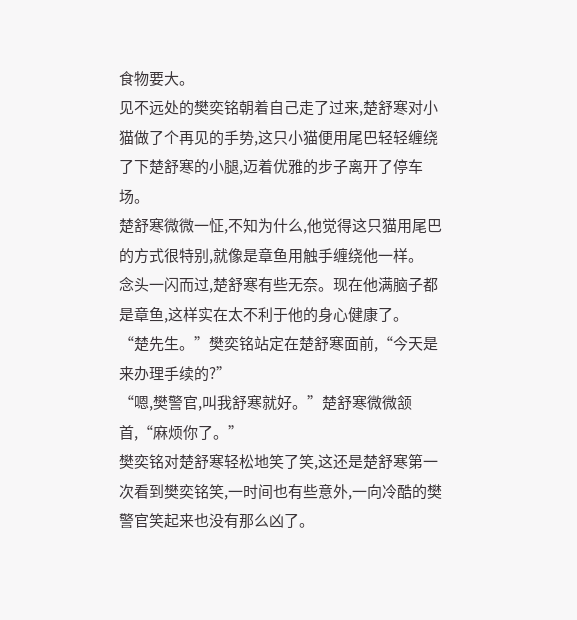食物要大。
见不远处的樊奕铭朝着自己走了过来,楚舒寒对小猫做了个再见的手势,这只小猫便用尾巴轻轻缠绕了下楚舒寒的小腿,迈着优雅的步子离开了停车场。
楚舒寒微微一怔,不知为什么,他觉得这只猫用尾巴的方式很特别,就像是章鱼用触手缠绕他一样。
念头一闪而过,楚舒寒有些无奈。现在他满脑子都是章鱼,这样实在太不利于他的身心健康了。
“楚先生。”樊奕铭站定在楚舒寒面前,“今天是来办理手续的?”
“嗯,樊警官,叫我舒寒就好。”楚舒寒微微颔首,“麻烦你了。”
樊奕铭对楚舒寒轻松地笑了笑,这还是楚舒寒第一次看到樊奕铭笑,一时间也有些意外,一向冷酷的樊警官笑起来也没有那么凶了。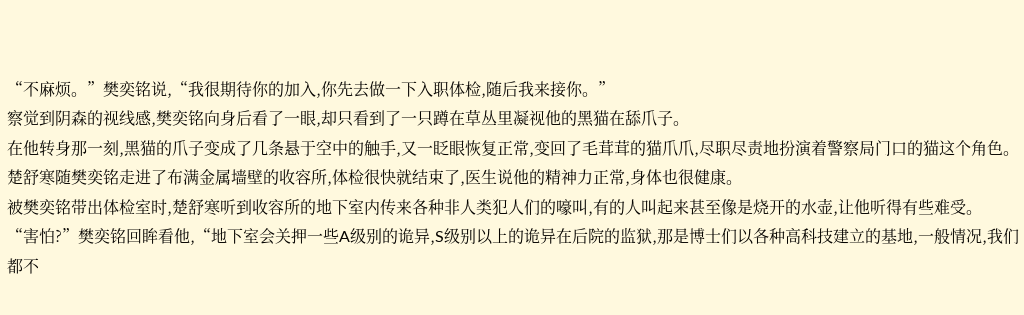“不麻烦。”樊奕铭说,“我很期待你的加入,你先去做一下入职体检,随后我来接你。”
察觉到阴森的视线感,樊奕铭向身后看了一眼,却只看到了一只蹲在草丛里凝视他的黑猫在舔爪子。
在他转身那一刻,黑猫的爪子变成了几条悬于空中的触手,又一眨眼恢复正常,变回了毛茸茸的猫爪爪,尽职尽责地扮演着警察局门口的猫这个角色。
楚舒寒随樊奕铭走进了布满金属墙壁的收容所,体检很快就结束了,医生说他的精神力正常,身体也很健康。
被樊奕铭带出体检室时,楚舒寒听到收容所的地下室内传来各种非人类犯人们的嚎叫,有的人叫起来甚至像是烧开的水壶,让他听得有些难受。
“害怕?”樊奕铭回眸看他,“地下室会关押一些A级别的诡异,S级别以上的诡异在后院的监狱,那是博士们以各种高科技建立的基地,一般情况,我们都不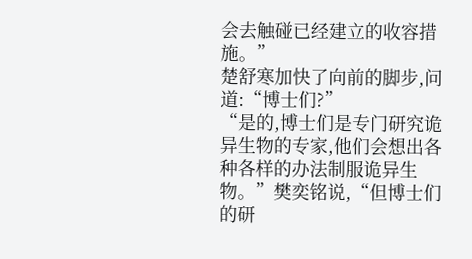会去触碰已经建立的收容措施。”
楚舒寒加快了向前的脚步,问道:“博士们?”
“是的,博士们是专门研究诡异生物的专家,他们会想出各种各样的办法制服诡异生物。”樊奕铭说,“但博士们的研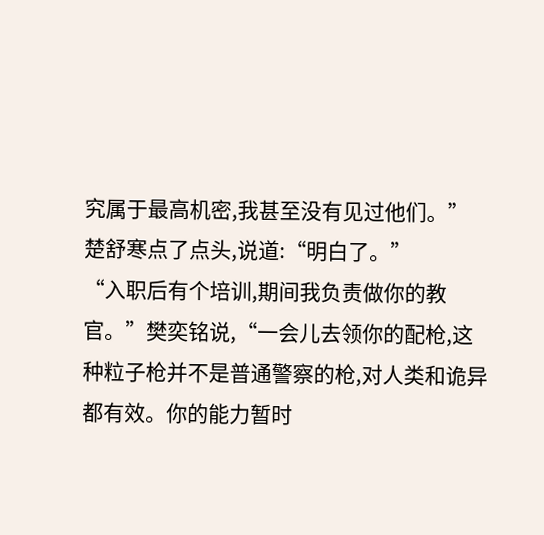究属于最高机密,我甚至没有见过他们。”
楚舒寒点了点头,说道:“明白了。”
“入职后有个培训,期间我负责做你的教官。”樊奕铭说,“一会儿去领你的配枪,这种粒子枪并不是普通警察的枪,对人类和诡异都有效。你的能力暂时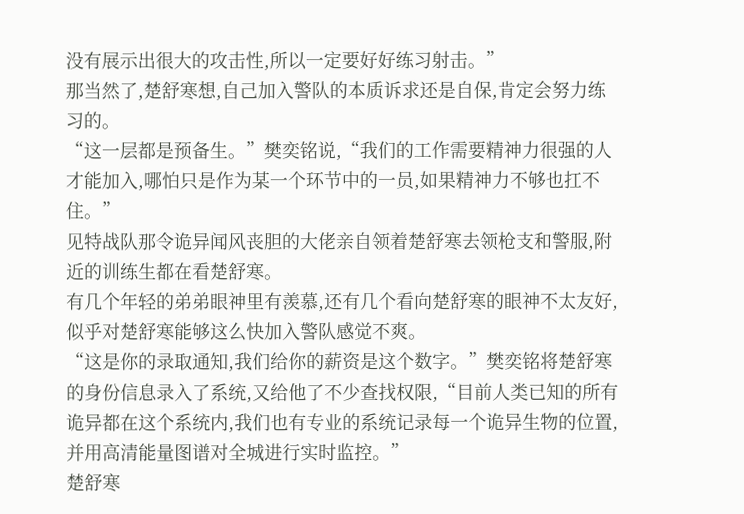没有展示出很大的攻击性,所以一定要好好练习射击。”
那当然了,楚舒寒想,自己加入警队的本质诉求还是自保,肯定会努力练习的。
“这一层都是预备生。”樊奕铭说,“我们的工作需要精神力很强的人才能加入,哪怕只是作为某一个环节中的一员,如果精神力不够也扛不住。”
见特战队那令诡异闻风丧胆的大佬亲自领着楚舒寒去领枪支和警服,附近的训练生都在看楚舒寒。
有几个年轻的弟弟眼神里有羡慕,还有几个看向楚舒寒的眼神不太友好,似乎对楚舒寒能够这么快加入警队感觉不爽。
“这是你的录取通知,我们给你的薪资是这个数字。”樊奕铭将楚舒寒的身份信息录入了系统,又给他了不少查找权限,“目前人类已知的所有诡异都在这个系统内,我们也有专业的系统记录每一个诡异生物的位置,并用高清能量图谱对全城进行实时监控。”
楚舒寒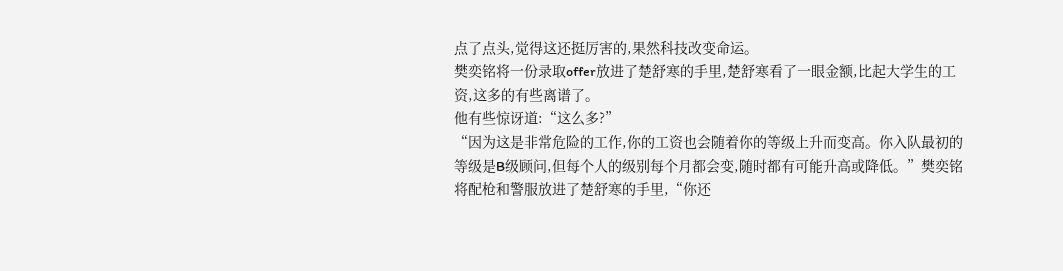点了点头,觉得这还挺厉害的,果然科技改变命运。
樊奕铭将一份录取offer放进了楚舒寒的手里,楚舒寒看了一眼金额,比起大学生的工资,这多的有些离谱了。
他有些惊讶道:“这么多?”
“因为这是非常危险的工作,你的工资也会随着你的等级上升而变高。你入队最初的等级是B级顾问,但每个人的级别每个月都会变,随时都有可能升高或降低。”樊奕铭将配枪和警服放进了楚舒寒的手里,“你还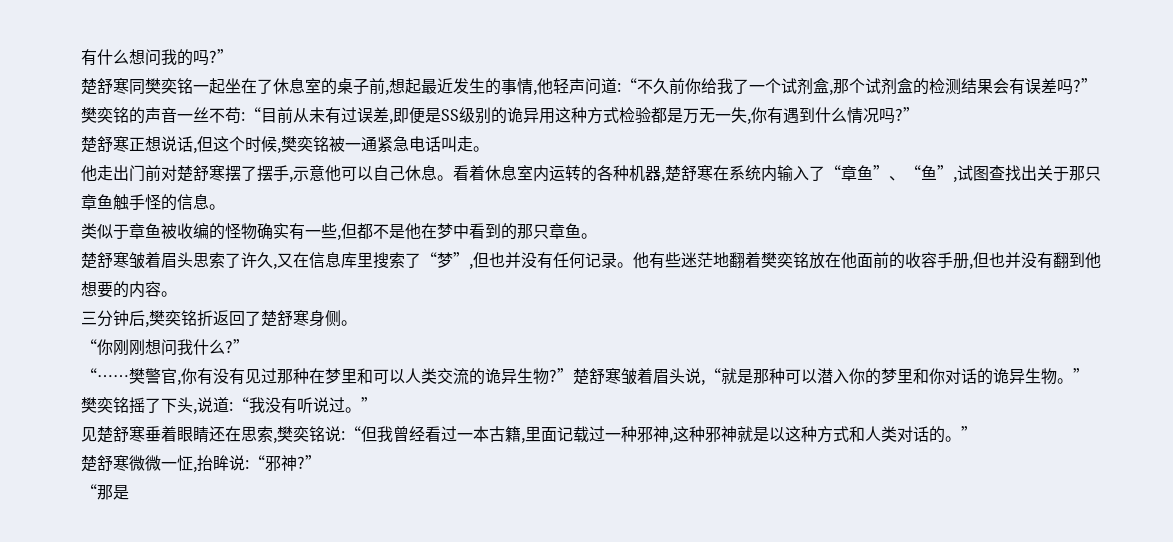有什么想问我的吗?”
楚舒寒同樊奕铭一起坐在了休息室的桌子前,想起最近发生的事情,他轻声问道:“不久前你给我了一个试剂盒,那个试剂盒的检测结果会有误差吗?”
樊奕铭的声音一丝不苟:“目前从未有过误差,即便是SS级别的诡异用这种方式检验都是万无一失,你有遇到什么情况吗?”
楚舒寒正想说话,但这个时候,樊奕铭被一通紧急电话叫走。
他走出门前对楚舒寒摆了摆手,示意他可以自己休息。看着休息室内运转的各种机器,楚舒寒在系统内输入了“章鱼”、“鱼”,试图查找出关于那只章鱼触手怪的信息。
类似于章鱼被收编的怪物确实有一些,但都不是他在梦中看到的那只章鱼。
楚舒寒皱着眉头思索了许久,又在信息库里搜索了“梦”,但也并没有任何记录。他有些迷茫地翻着樊奕铭放在他面前的收容手册,但也并没有翻到他想要的内容。
三分钟后,樊奕铭折返回了楚舒寒身侧。
“你刚刚想问我什么?”
“……樊警官,你有没有见过那种在梦里和可以人类交流的诡异生物?”楚舒寒皱着眉头说,“就是那种可以潜入你的梦里和你对话的诡异生物。”
樊奕铭摇了下头,说道:“我没有听说过。”
见楚舒寒垂着眼睛还在思索,樊奕铭说:“但我曾经看过一本古籍,里面记载过一种邪神,这种邪神就是以这种方式和人类对话的。”
楚舒寒微微一怔,抬眸说:“邪神?”
“那是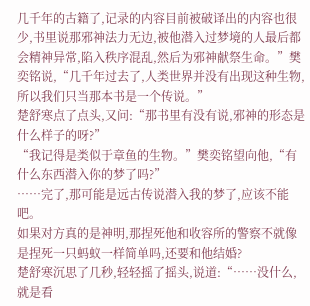几千年的古籍了,记录的内容目前被破译出的内容也很少,书里说那邪神法力无边,被他潜入过梦境的人最后都会精神异常,陷入秩序混乱,然后为邪神献祭生命。”樊奕铭说,“几千年过去了,人类世界并没有出现这种生物,所以我们只当那本书是一个传说。”
楚舒寒点了点头,又问:“那书里有没有说,邪神的形态是什么样子的呀?”
“我记得是类似于章鱼的生物。”樊奕铭望向他,“有什么东西潜入你的梦了吗?”
……完了,那可能是远古传说潜入我的梦了,应该不能吧。
如果对方真的是神明,那捏死他和收容所的警察不就像是捏死一只蚂蚁一样简单吗,还要和他结婚?
楚舒寒沉思了几秒,轻轻摇了摇头,说道:“……没什么,就是看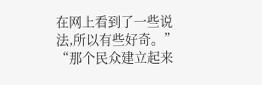在网上看到了一些说法,所以有些好奇。”
“那个民众建立起来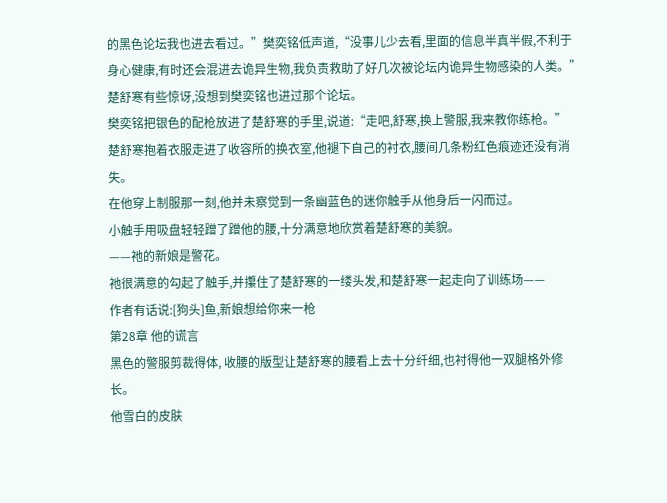的黑色论坛我也进去看过。”樊奕铭低声道,“没事儿少去看,里面的信息半真半假,不利于身心健康,有时还会混进去诡异生物,我负责救助了好几次被论坛内诡异生物感染的人类。”
楚舒寒有些惊讶,没想到樊奕铭也进过那个论坛。
樊奕铭把银色的配枪放进了楚舒寒的手里,说道:“走吧,舒寒,换上警服,我来教你练枪。”
楚舒寒抱着衣服走进了收容所的换衣室,他褪下自己的衬衣,腰间几条粉红色痕迹还没有消失。
在他穿上制服那一刻,他并未察觉到一条幽蓝色的迷你触手从他身后一闪而过。
小触手用吸盘轻轻蹭了蹭他的腰,十分满意地欣赏着楚舒寒的美貌。
——祂的新娘是警花。
祂很满意的勾起了触手,并攥住了楚舒寒的一缕头发,和楚舒寒一起走向了训练场——
作者有话说:[狗头]鱼,新娘想给你来一枪
第28章 他的谎言
黑色的警服剪裁得体, 收腰的版型让楚舒寒的腰看上去十分纤细,也衬得他一双腿格外修长。
他雪白的皮肤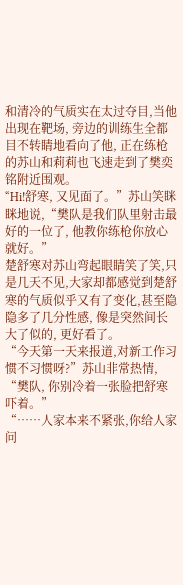和清冷的气质实在太过夺目,当他出现在靶场, 旁边的训练生全都目不转睛地看向了他, 正在练枪的苏山和莉莉也飞速走到了樊奕铭附近围观。
“Hi!舒寒, 又见面了。”苏山笑眯眯地说,“樊队是我们队里射击最好的一位了, 他教你练枪你放心就好。”
楚舒寒对苏山弯起眼睛笑了笑,只是几天不见,大家却都感觉到楚舒寒的气质似乎又有了变化,甚至隐隐多了几分性感, 像是突然间长大了似的, 更好看了。
“今天第一天来报道,对新工作习惯不习惯呀?”苏山非常热情, “樊队, 你别冷着一张脸把舒寒吓着。”
“……人家本来不紧张,你给人家问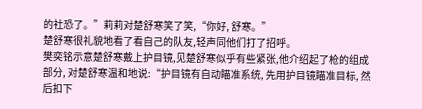的社恐了。”莉莉对楚舒寒笑了笑,“你好, 舒寒。”
楚舒寒很礼貌地看了看自己的队友,轻声同他们打了招呼。
樊奕铭示意楚舒寒戴上护目镜,见楚舒寒似乎有些紧张,他介绍起了枪的组成部分, 对楚舒寒温和地说:“护目镜有自动瞄准系统, 先用护目镜瞄准目标, 然后扣下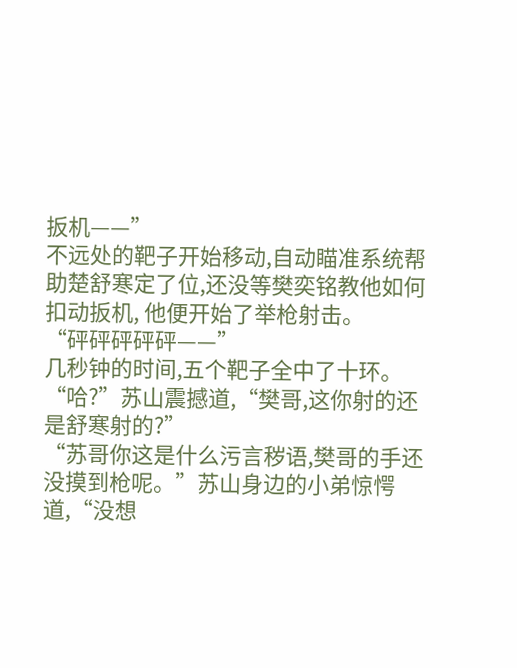扳机——”
不远处的靶子开始移动,自动瞄准系统帮助楚舒寒定了位,还没等樊奕铭教他如何扣动扳机, 他便开始了举枪射击。
“砰砰砰砰砰——”
几秒钟的时间,五个靶子全中了十环。
“哈?”苏山震撼道,“樊哥,这你射的还是舒寒射的?”
“苏哥你这是什么污言秽语,樊哥的手还没摸到枪呢。”苏山身边的小弟惊愕道,“没想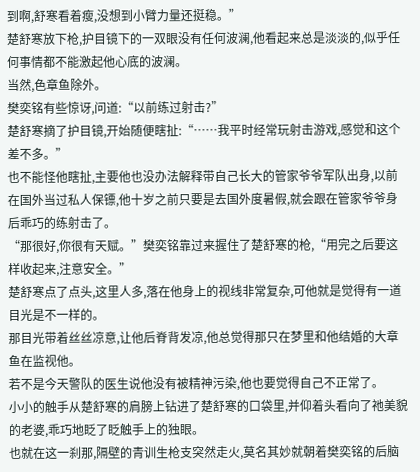到啊,舒寒看着瘦,没想到小臂力量还挺稳。”
楚舒寒放下枪,护目镜下的一双眼没有任何波澜,他看起来总是淡淡的,似乎任何事情都不能激起他心底的波澜。
当然,色章鱼除外。
樊奕铭有些惊讶,问道:“以前练过射击?”
楚舒寒摘了护目镜,开始随便瞎扯:“……我平时经常玩射击游戏,感觉和这个差不多。”
也不能怪他瞎扯,主要他也没办法解释带自己长大的管家爷爷军队出身,以前在国外当过私人保镖,他十岁之前只要是去国外度暑假,就会跟在管家爷爷身后乖巧的练射击了。
“那很好,你很有天赋。”樊奕铭靠过来握住了楚舒寒的枪,“用完之后要这样收起来,注意安全。”
楚舒寒点了点头,这里人多,落在他身上的视线非常复杂,可他就是觉得有一道目光是不一样的。
那目光带着丝丝凉意,让他后脊背发凉,他总觉得那只在梦里和他结婚的大章鱼在监视他。
若不是今天警队的医生说他没有被精神污染,他也要觉得自己不正常了。
小小的触手从楚舒寒的肩膀上钻进了楚舒寒的口袋里,并仰着头看向了祂美貌的老婆,乖巧地眨了眨触手上的独眼。
也就在这一刹那,隔壁的青训生枪支突然走火,莫名其妙就朝着樊奕铭的后脑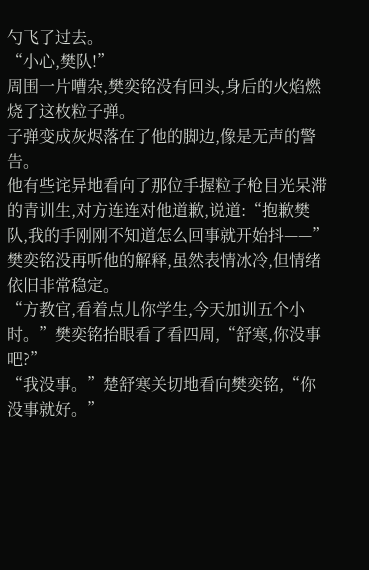勺飞了过去。
“小心,樊队!”
周围一片嘈杂,樊奕铭没有回头,身后的火焰燃烧了这枚粒子弹。
子弹变成灰烬落在了他的脚边,像是无声的警告。
他有些诧异地看向了那位手握粒子枪目光呆滞的青训生,对方连连对他道歉,说道:“抱歉樊队,我的手刚刚不知道怎么回事就开始抖——”
樊奕铭没再听他的解释,虽然表情冰冷,但情绪依旧非常稳定。
“方教官,看着点儿你学生,今天加训五个小时。”樊奕铭抬眼看了看四周,“舒寒,你没事吧?”
“我没事。”楚舒寒关切地看向樊奕铭,“你没事就好。”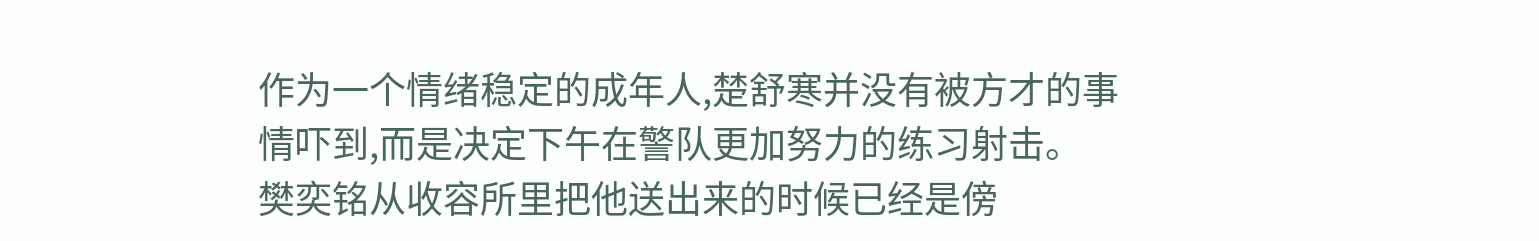作为一个情绪稳定的成年人,楚舒寒并没有被方才的事情吓到,而是决定下午在警队更加努力的练习射击。
樊奕铭从收容所里把他送出来的时候已经是傍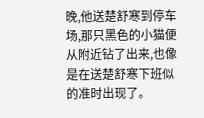晚,他送楚舒寒到停车场,那只黑色的小猫便从附近钻了出来,也像是在送楚舒寒下班似的准时出现了。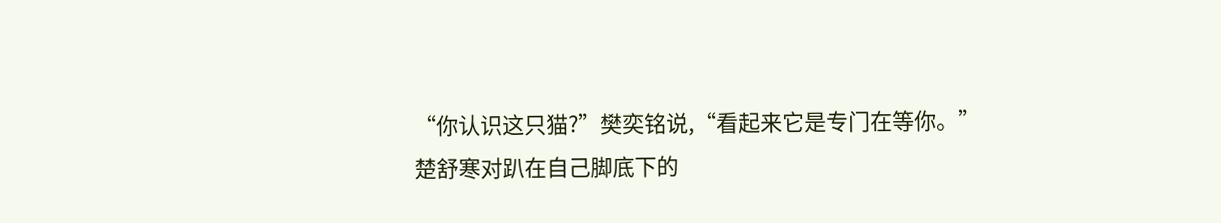“你认识这只猫?”樊奕铭说,“看起来它是专门在等你。”
楚舒寒对趴在自己脚底下的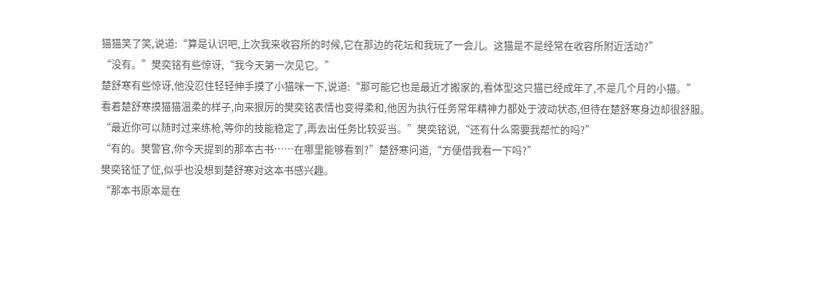猫猫笑了笑,说道:“算是认识吧,上次我来收容所的时候,它在那边的花坛和我玩了一会儿。这猫是不是经常在收容所附近活动?”
“没有。”樊奕铭有些惊讶,“我今天第一次见它。”
楚舒寒有些惊讶,他没忍住轻轻伸手摸了小猫咪一下,说道:“那可能它也是最近才搬家的,看体型这只猫已经成年了,不是几个月的小猫。”
看着楚舒寒摸猫猫温柔的样子,向来狠厉的樊奕铭表情也变得柔和,他因为执行任务常年精神力都处于波动状态,但待在楚舒寒身边却很舒服。
“最近你可以随时过来练枪,等你的技能稳定了,再去出任务比较妥当。”樊奕铭说,“还有什么需要我帮忙的吗?”
“有的。樊警官,你今天提到的那本古书……在哪里能够看到?”楚舒寒问道,“方便借我看一下吗?”
樊奕铭怔了怔,似乎也没想到楚舒寒对这本书感兴趣。
“那本书原本是在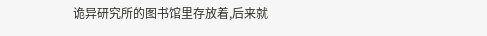诡异研究所的图书馆里存放着,后来就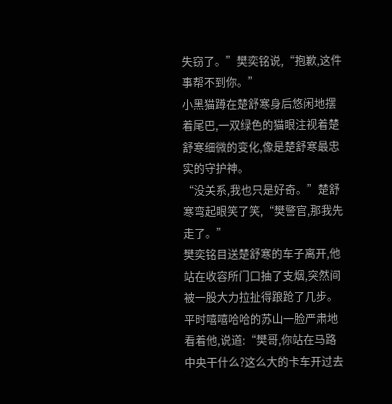失窃了。”樊奕铭说,“抱歉,这件事帮不到你。”
小黑猫蹲在楚舒寒身后悠闲地摆着尾巴,一双绿色的猫眼注视着楚舒寒细微的变化,像是楚舒寒最忠实的守护神。
“没关系,我也只是好奇。”楚舒寒弯起眼笑了笑,“樊警官,那我先走了。”
樊奕铭目送楚舒寒的车子离开,他站在收容所门口抽了支烟,突然间被一股大力拉扯得踉跄了几步。
平时嘻嘻哈哈的苏山一脸严肃地看着他,说道:“樊哥,你站在马路中央干什么?这么大的卡车开过去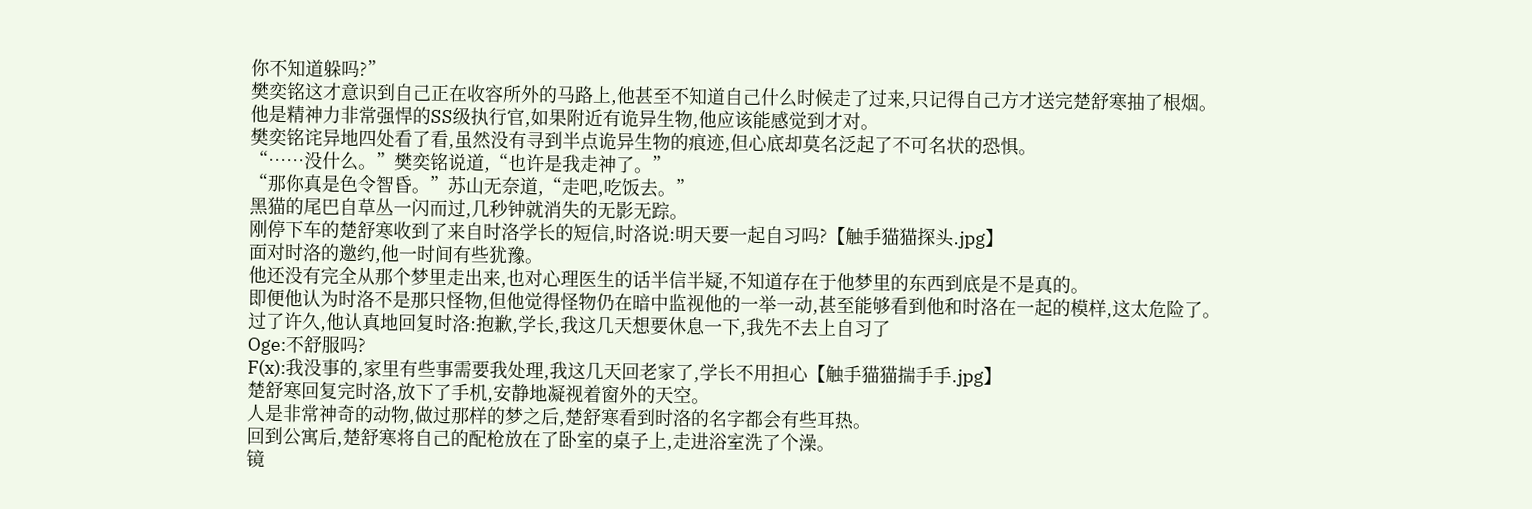你不知道躲吗?”
樊奕铭这才意识到自己正在收容所外的马路上,他甚至不知道自己什么时候走了过来,只记得自己方才送完楚舒寒抽了根烟。
他是精神力非常强悍的SS级执行官,如果附近有诡异生物,他应该能感觉到才对。
樊奕铭诧异地四处看了看,虽然没有寻到半点诡异生物的痕迹,但心底却莫名泛起了不可名状的恐惧。
“……没什么。”樊奕铭说道,“也许是我走神了。”
“那你真是色令智昏。”苏山无奈道,“走吧,吃饭去。”
黑猫的尾巴自草丛一闪而过,几秒钟就消失的无影无踪。
刚停下车的楚舒寒收到了来自时洛学长的短信,时洛说:明天要一起自习吗?【触手猫猫探头.jpg】
面对时洛的邀约,他一时间有些犹豫。
他还没有完全从那个梦里走出来,也对心理医生的话半信半疑,不知道存在于他梦里的东西到底是不是真的。
即便他认为时洛不是那只怪物,但他觉得怪物仍在暗中监视他的一举一动,甚至能够看到他和时洛在一起的模样,这太危险了。
过了许久,他认真地回复时洛:抱歉,学长,我这几天想要休息一下,我先不去上自习了
Oge:不舒服吗?
F(x):我没事的,家里有些事需要我处理,我这几天回老家了,学长不用担心【触手猫猫揣手手.jpg】
楚舒寒回复完时洛,放下了手机,安静地凝视着窗外的天空。
人是非常神奇的动物,做过那样的梦之后,楚舒寒看到时洛的名字都会有些耳热。
回到公寓后,楚舒寒将自己的配枪放在了卧室的桌子上,走进浴室洗了个澡。
镜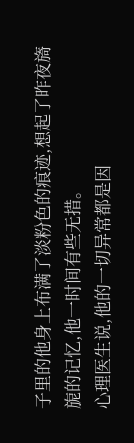子里的他身上布满了淡粉色的痕迹,想起了昨夜旖旎的记忆,他一时间有些无措。
心理医生说,他的一切异常都是因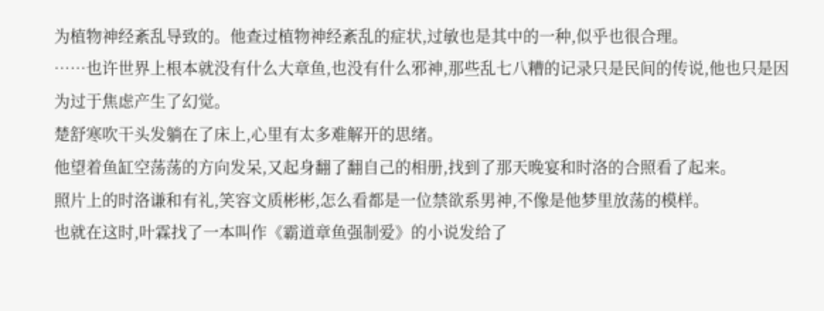为植物神经紊乱导致的。他查过植物神经紊乱的症状,过敏也是其中的一种,似乎也很合理。
……也许世界上根本就没有什么大章鱼,也没有什么邪神,那些乱七八糟的记录只是民间的传说,他也只是因为过于焦虑产生了幻觉。
楚舒寒吹干头发躺在了床上,心里有太多难解开的思绪。
他望着鱼缸空荡荡的方向发呆,又起身翻了翻自己的相册,找到了那天晚宴和时洛的合照看了起来。
照片上的时洛谦和有礼,笑容文质彬彬,怎么看都是一位禁欲系男神,不像是他梦里放荡的模样。
也就在这时,叶霖找了一本叫作《霸道章鱼强制爱》的小说发给了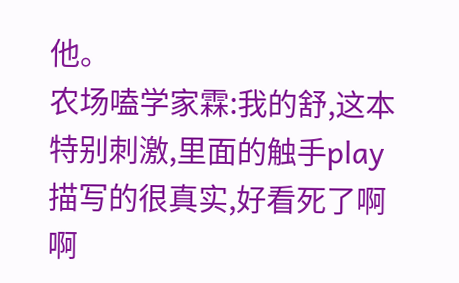他。
农场嗑学家霖:我的舒,这本特别刺激,里面的触手play描写的很真实,好看死了啊啊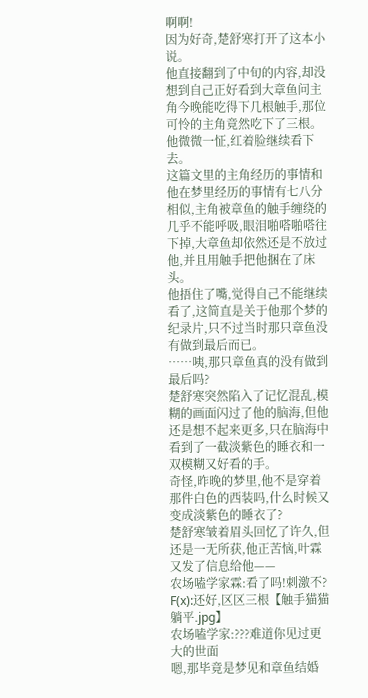啊啊!
因为好奇,楚舒寒打开了这本小说。
他直接翻到了中旬的内容,却没想到自己正好看到大章鱼问主角今晚能吃得下几根触手,那位可怜的主角竟然吃下了三根。
他微微一怔,红着脸继续看下去。
这篇文里的主角经历的事情和他在梦里经历的事情有七八分相似,主角被章鱼的触手缠绕的几乎不能呼吸,眼泪啪嗒啪嗒往下掉,大章鱼却依然还是不放过他,并且用触手把他捆在了床头。
他捂住了嘴,觉得自己不能继续看了,这简直是关于他那个梦的纪录片,只不过当时那只章鱼没有做到最后而已。
……咦,那只章鱼真的没有做到最后吗?
楚舒寒突然陷入了记忆混乱,模糊的画面闪过了他的脑海,但他还是想不起来更多,只在脑海中看到了一截淡紫色的睡衣和一双模糊又好看的手。
奇怪,昨晚的梦里,他不是穿着那件白色的西装吗,什么时候又变成淡紫色的睡衣了?
楚舒寒皱着眉头回忆了许久,但还是一无所获,他正苦恼,叶霖又发了信息给他——
农场嗑学家霖:看了吗!刺激不?
F(x):还好,区区三根【触手猫猫躺平.jpg】
农场嗑学家:???难道你见过更大的世面
嗯,那毕竟是梦见和章鱼结婚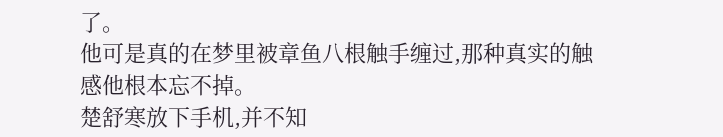了。
他可是真的在梦里被章鱼八根触手缠过,那种真实的触感他根本忘不掉。
楚舒寒放下手机,并不知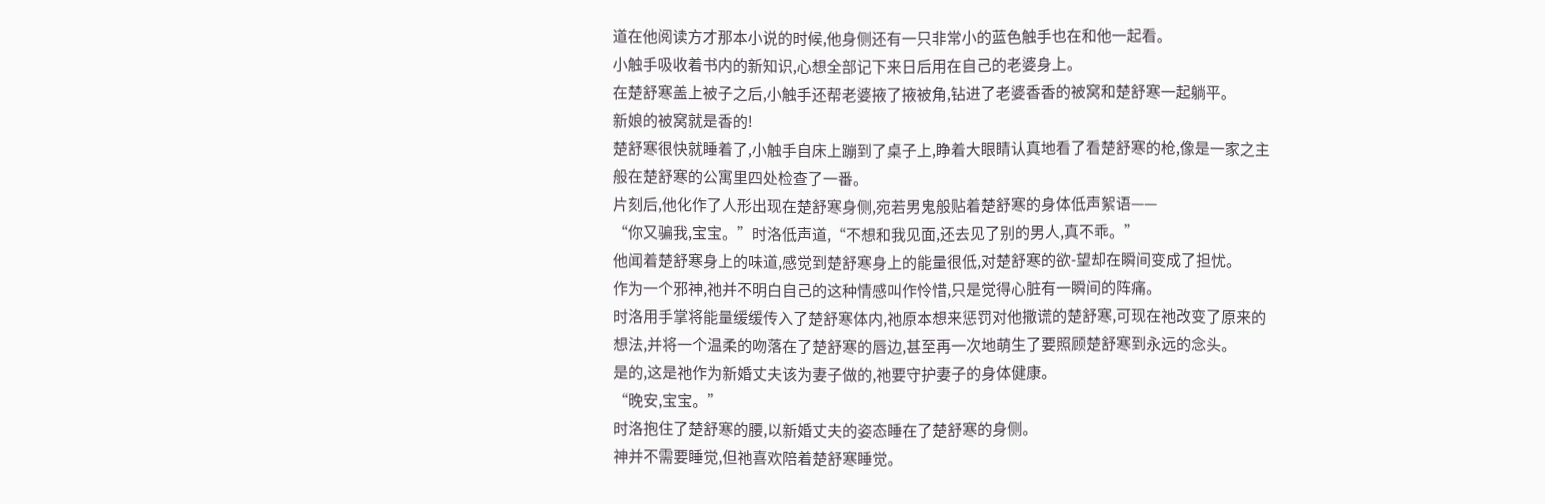道在他阅读方才那本小说的时候,他身侧还有一只非常小的蓝色触手也在和他一起看。
小触手吸收着书内的新知识,心想全部记下来日后用在自己的老婆身上。
在楚舒寒盖上被子之后,小触手还帮老婆掖了掖被角,钻进了老婆香香的被窝和楚舒寒一起躺平。
新娘的被窝就是香的!
楚舒寒很快就睡着了,小触手自床上蹦到了桌子上,睁着大眼睛认真地看了看楚舒寒的枪,像是一家之主般在楚舒寒的公寓里四处检查了一番。
片刻后,他化作了人形出现在楚舒寒身侧,宛若男鬼般贴着楚舒寒的身体低声絮语——
“你又骗我,宝宝。”时洛低声道,“不想和我见面,还去见了别的男人,真不乖。”
他闻着楚舒寒身上的味道,感觉到楚舒寒身上的能量很低,对楚舒寒的欲-望却在瞬间变成了担忧。
作为一个邪神,祂并不明白自己的这种情感叫作怜惜,只是觉得心脏有一瞬间的阵痛。
时洛用手掌将能量缓缓传入了楚舒寒体内,祂原本想来惩罚对他撒谎的楚舒寒,可现在祂改变了原来的想法,并将一个温柔的吻落在了楚舒寒的唇边,甚至再一次地萌生了要照顾楚舒寒到永远的念头。
是的,这是祂作为新婚丈夫该为妻子做的,祂要守护妻子的身体健康。
“晚安,宝宝。”
时洛抱住了楚舒寒的腰,以新婚丈夫的姿态睡在了楚舒寒的身侧。
神并不需要睡觉,但祂喜欢陪着楚舒寒睡觉。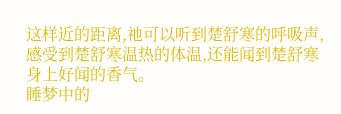这样近的距离,祂可以听到楚舒寒的呼吸声,感受到楚舒寒温热的体温,还能闻到楚舒寒身上好闻的香气。
睡梦中的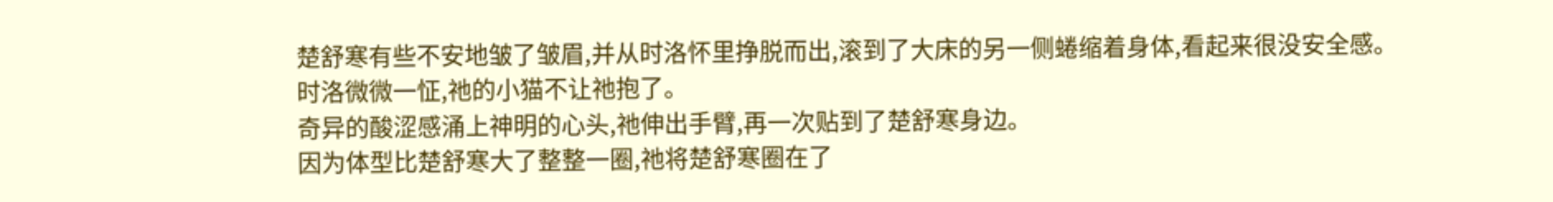楚舒寒有些不安地皱了皱眉,并从时洛怀里挣脱而出,滚到了大床的另一侧蜷缩着身体,看起来很没安全感。
时洛微微一怔,祂的小猫不让祂抱了。
奇异的酸涩感涌上神明的心头,祂伸出手臂,再一次贴到了楚舒寒身边。
因为体型比楚舒寒大了整整一圈,祂将楚舒寒圈在了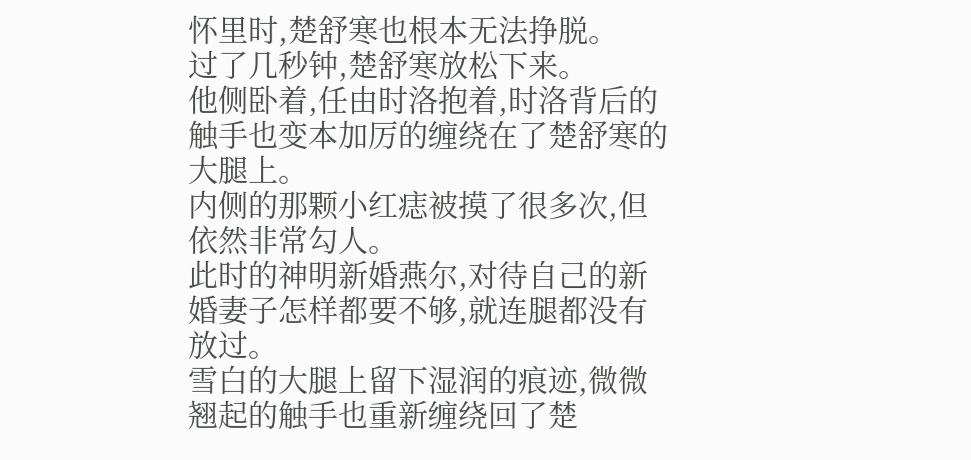怀里时,楚舒寒也根本无法挣脱。
过了几秒钟,楚舒寒放松下来。
他侧卧着,任由时洛抱着,时洛背后的触手也变本加厉的缠绕在了楚舒寒的大腿上。
内侧的那颗小红痣被摸了很多次,但依然非常勾人。
此时的神明新婚燕尔,对待自己的新婚妻子怎样都要不够,就连腿都没有放过。
雪白的大腿上留下湿润的痕迹,微微翘起的触手也重新缠绕回了楚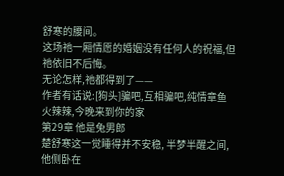舒寒的腰间。
这场祂一厢情愿的婚姻没有任何人的祝福,但祂依旧不后悔。
无论怎样,祂都得到了——
作者有话说:[狗头]骗吧,互相骗吧,纯情章鱼火辣辣,今晚来到你的家
第29章 他是兔男郎
楚舒寒这一觉睡得并不安稳, 半梦半醒之间,他侧卧在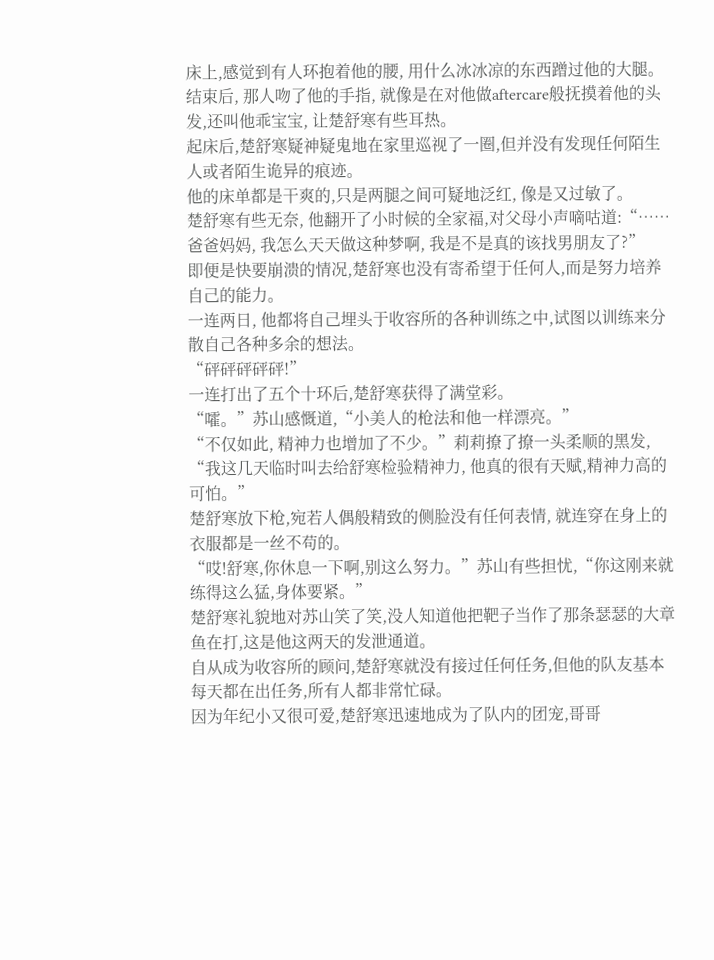床上,感觉到有人环抱着他的腰, 用什么冰冰凉的东西蹭过他的大腿。
结束后, 那人吻了他的手指, 就像是在对他做aftercare般抚摸着他的头发,还叫他乖宝宝, 让楚舒寒有些耳热。
起床后,楚舒寒疑神疑鬼地在家里巡视了一圈,但并没有发现任何陌生人或者陌生诡异的痕迹。
他的床单都是干爽的,只是两腿之间可疑地泛红, 像是又过敏了。
楚舒寒有些无奈, 他翻开了小时候的全家福,对父母小声嘀咕道:“……爸爸妈妈, 我怎么天天做这种梦啊, 我是不是真的该找男朋友了?”
即便是快要崩溃的情况,楚舒寒也没有寄希望于任何人,而是努力培养自己的能力。
一连两日, 他都将自己埋头于收容所的各种训练之中,试图以训练来分散自己各种多余的想法。
“砰砰砰砰砰!”
一连打出了五个十环后,楚舒寒获得了满堂彩。
“嚯。”苏山感慨道,“小美人的枪法和他一样漂亮。”
“不仅如此, 精神力也增加了不少。”莉莉撩了撩一头柔顺的黑发, “我这几天临时叫去给舒寒检验精神力, 他真的很有天赋,精神力高的可怕。”
楚舒寒放下枪,宛若人偶般精致的侧脸没有任何表情, 就连穿在身上的衣服都是一丝不苟的。
“哎!舒寒,你休息一下啊,别这么努力。”苏山有些担忧,“你这刚来就练得这么猛,身体要紧。”
楚舒寒礼貌地对苏山笑了笑,没人知道他把靶子当作了那条瑟瑟的大章鱼在打,这是他这两天的发泄通道。
自从成为收容所的顾问,楚舒寒就没有接过任何任务,但他的队友基本每天都在出任务,所有人都非常忙碌。
因为年纪小又很可爱,楚舒寒迅速地成为了队内的团宠,哥哥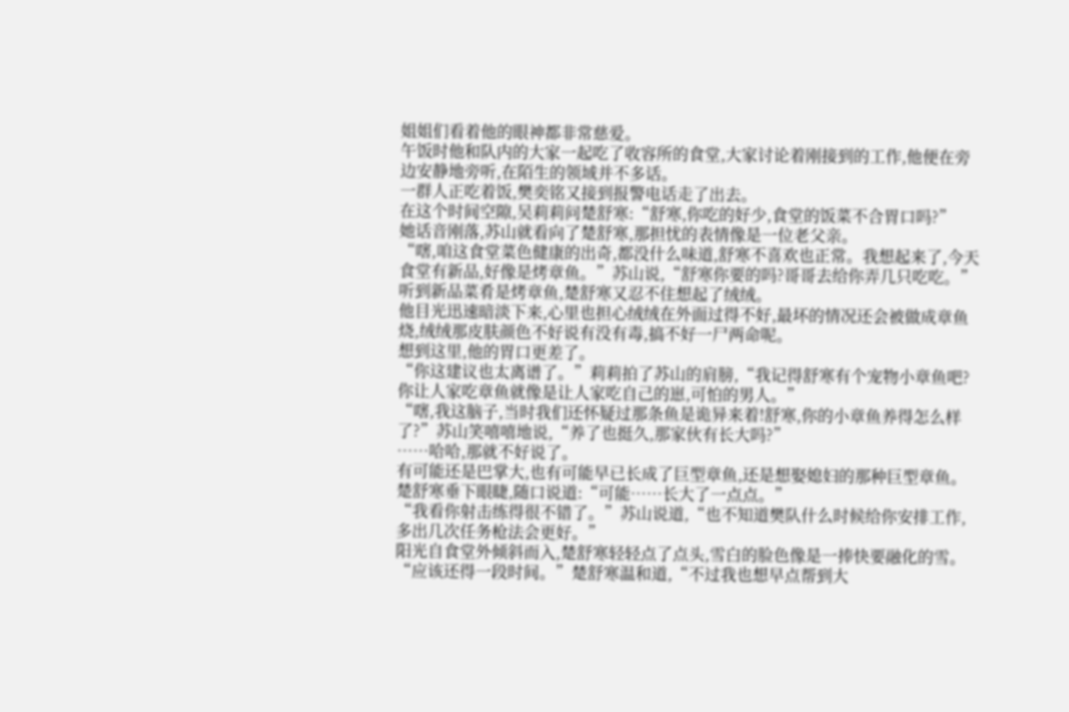姐姐们看着他的眼神都非常慈爱。
午饭时他和队内的大家一起吃了收容所的食堂,大家讨论着刚接到的工作,他便在旁边安静地旁听,在陌生的领域并不多话。
一群人正吃着饭,樊奕铭又接到报警电话走了出去。
在这个时间空隙,吴莉莉问楚舒寒:“舒寒,你吃的好少,食堂的饭菜不合胃口吗?”
她话音刚落,苏山就看向了楚舒寒,那担忧的表情像是一位老父亲。
“嗐,咱这食堂菜色健康的出奇,都没什么味道,舒寒不喜欢也正常。我想起来了,今天食堂有新品,好像是烤章鱼。”苏山说,“舒寒你要的吗?哥哥去给你弄几只吃吃。”
听到新品菜肴是烤章鱼,楚舒寒又忍不住想起了绒绒。
他目光迅速暗淡下来,心里也担心绒绒在外面过得不好,最坏的情况还会被做成章鱼烧,绒绒那皮肤颜色不好说有没有毒,搞不好一尸两命呢。
想到这里,他的胃口更差了。
“你这建议也太离谱了。”莉莉拍了苏山的肩膀,“我记得舒寒有个宠物小章鱼吧?你让人家吃章鱼就像是让人家吃自己的崽,可怕的男人。”
“嗐,我这脑子,当时我们还怀疑过那条鱼是诡异来着!舒寒,你的小章鱼养得怎么样了?”苏山笑嘻嘻地说,“养了也挺久,那家伙有长大吗?”
……哈哈,那就不好说了。
有可能还是巴掌大,也有可能早已长成了巨型章鱼,还是想娶媳妇的那种巨型章鱼。
楚舒寒垂下眼睫,随口说道:“可能……长大了一点点。”
“我看你射击练得很不错了。”苏山说道,“也不知道樊队什么时候给你安排工作,多出几次任务枪法会更好。”
阳光自食堂外倾斜而入,楚舒寒轻轻点了点头,雪白的脸色像是一捧快要融化的雪。
“应该还得一段时间。”楚舒寒温和道,“不过我也想早点帮到大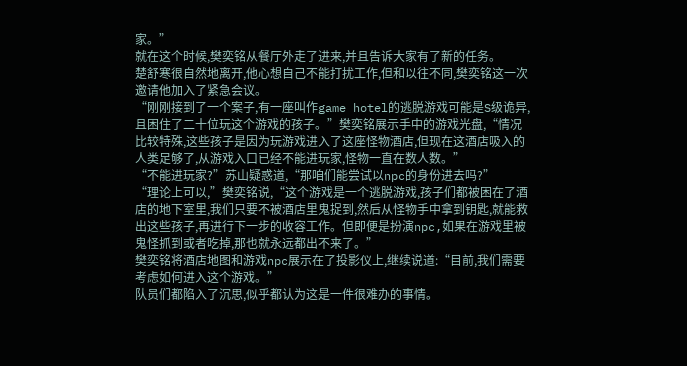家。”
就在这个时候,樊奕铭从餐厅外走了进来,并且告诉大家有了新的任务。
楚舒寒很自然地离开,他心想自己不能打扰工作,但和以往不同,樊奕铭这一次邀请他加入了紧急会议。
“刚刚接到了一个案子,有一座叫作game hotel的逃脱游戏可能是S级诡异,且困住了二十位玩这个游戏的孩子。”樊奕铭展示手中的游戏光盘,“情况比较特殊,这些孩子是因为玩游戏进入了这座怪物酒店,但现在这酒店吸入的人类足够了,从游戏入口已经不能进玩家,怪物一直在数人数。”
“不能进玩家?”苏山疑惑道,“那咱们能尝试以npc的身份进去吗?”
“理论上可以,”樊奕铭说,“这个游戏是一个逃脱游戏,孩子们都被困在了酒店的地下室里,我们只要不被酒店里鬼捉到,然后从怪物手中拿到钥匙,就能救出这些孩子,再进行下一步的收容工作。但即便是扮演npc,如果在游戏里被鬼怪抓到或者吃掉,那也就永远都出不来了。”
樊奕铭将酒店地图和游戏npc展示在了投影仪上,继续说道:“目前,我们需要考虑如何进入这个游戏。”
队员们都陷入了沉思,似乎都认为这是一件很难办的事情。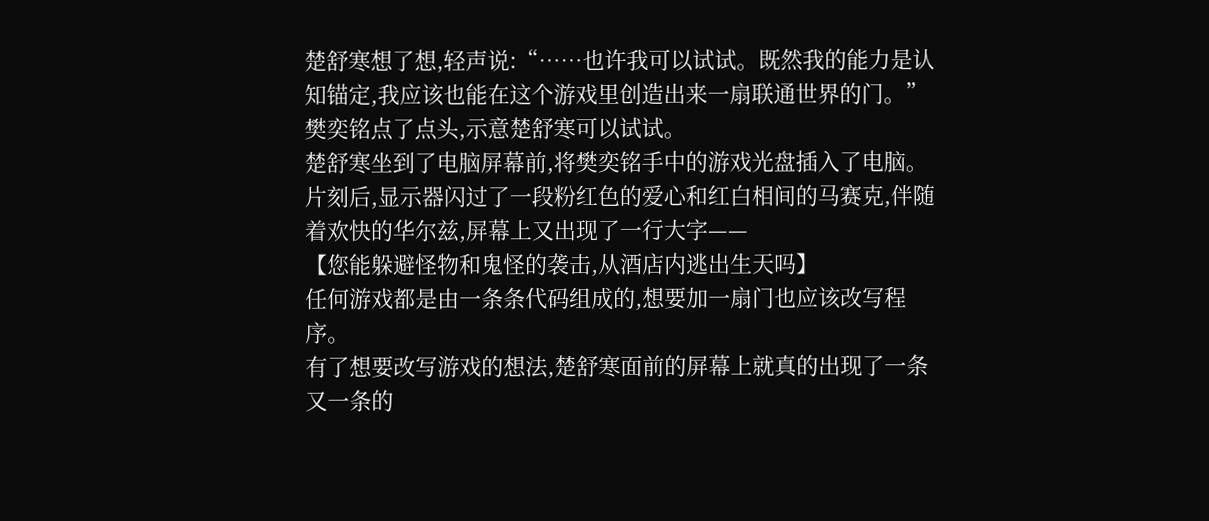楚舒寒想了想,轻声说:“……也许我可以试试。既然我的能力是认知锚定,我应该也能在这个游戏里创造出来一扇联通世界的门。”
樊奕铭点了点头,示意楚舒寒可以试试。
楚舒寒坐到了电脑屏幕前,将樊奕铭手中的游戏光盘插入了电脑。
片刻后,显示器闪过了一段粉红色的爱心和红白相间的马赛克,伴随着欢快的华尔兹,屏幕上又出现了一行大字——
【您能躲避怪物和鬼怪的袭击,从酒店内逃出生天吗】
任何游戏都是由一条条代码组成的,想要加一扇门也应该改写程序。
有了想要改写游戏的想法,楚舒寒面前的屏幕上就真的出现了一条又一条的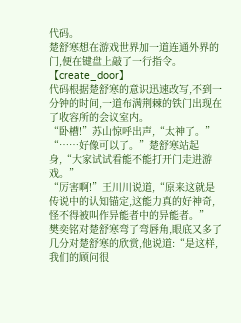代码。
楚舒寒想在游戏世界加一道连通外界的门,便在键盘上敲了一行指令。
【create_door】
代码根据楚舒寒的意识迅速改写,不到一分钟的时间,一道布满荆棘的铁门出现在了收容所的会议室内。
“卧槽!”苏山惊呼出声,“太神了。”
“……好像可以了。”楚舒寒站起身,“大家试试看能不能打开门走进游戏。”
“厉害啊!”王川川说道,“原来这就是传说中的认知锚定,这能力真的好神奇,怪不得被叫作异能者中的异能者。”
樊奕铭对楚舒寒弯了弯唇角,眼底又多了几分对楚舒寒的欣赏,他说道:“是这样,我们的顾问很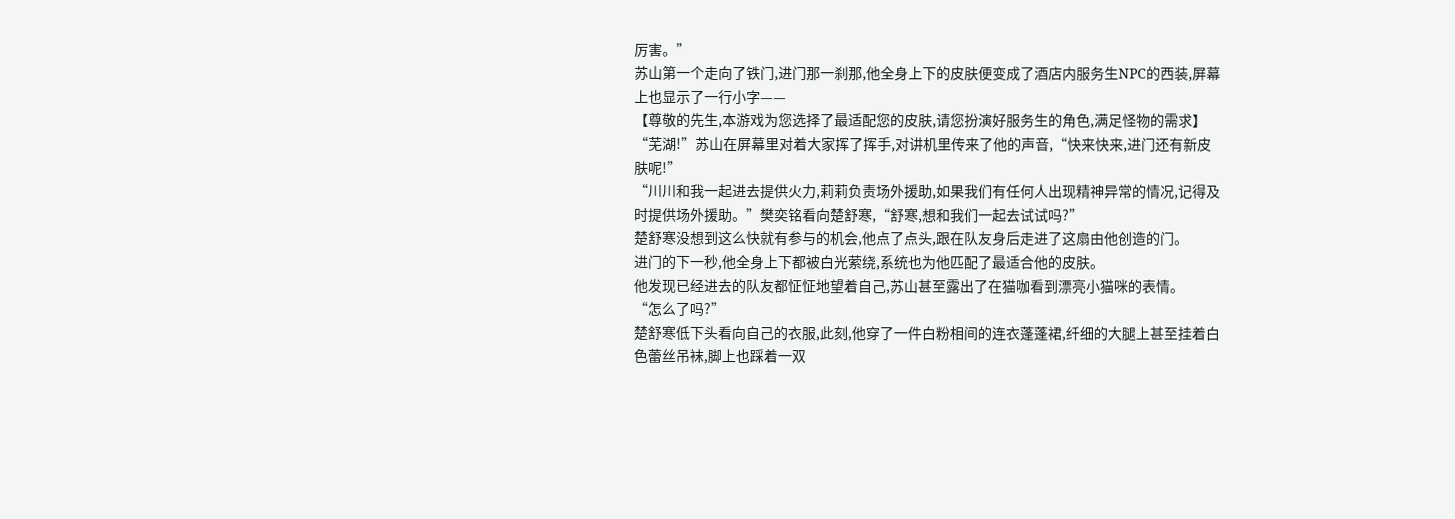厉害。”
苏山第一个走向了铁门,进门那一刹那,他全身上下的皮肤便变成了酒店内服务生NPC的西装,屏幕上也显示了一行小字——
【尊敬的先生,本游戏为您选择了最适配您的皮肤,请您扮演好服务生的角色,满足怪物的需求】
“芜湖!”苏山在屏幕里对着大家挥了挥手,对讲机里传来了他的声音,“快来快来,进门还有新皮肤呢!”
“川川和我一起进去提供火力,莉莉负责场外援助,如果我们有任何人出现精神异常的情况,记得及时提供场外援助。”樊奕铭看向楚舒寒,“舒寒,想和我们一起去试试吗?”
楚舒寒没想到这么快就有参与的机会,他点了点头,跟在队友身后走进了这扇由他创造的门。
进门的下一秒,他全身上下都被白光萦绕,系统也为他匹配了最适合他的皮肤。
他发现已经进去的队友都怔怔地望着自己,苏山甚至露出了在猫咖看到漂亮小猫咪的表情。
“怎么了吗?”
楚舒寒低下头看向自己的衣服,此刻,他穿了一件白粉相间的连衣蓬蓬裙,纤细的大腿上甚至挂着白色蕾丝吊袜,脚上也踩着一双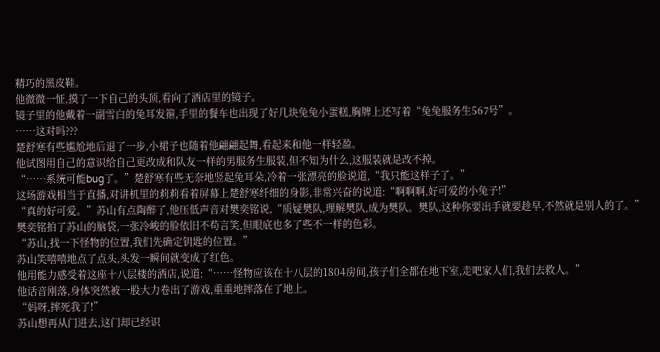精巧的黑皮鞋。
他微微一怔,摸了一下自己的头顶,看向了酒店里的镜子。
镜子里的他戴着一副雪白的兔耳发箍,手里的餐车也出现了好几块兔兔小蛋糕,胸牌上还写着“兔兔服务生567号”。
……这对吗???
楚舒寒有些尴尬地后退了一步,小裙子也随着他翩翩起舞,看起来和他一样轻盈。
他试图用自己的意识给自己更改成和队友一样的男服务生服装,但不知为什么,这服装就是改不掉。
“……系统可能bug了。”楚舒寒有些无奈地竖起兔耳朵,冷着一张漂亮的脸说道,“我只能这样子了。”
这场游戏相当于直播,对讲机里的莉莉看着屏幕上楚舒寒纤细的身影,非常兴奋的说道:“啊啊啊,好可爱的小兔子!”
“真的好可爱。”苏山有点陶醉了,他压低声音对樊奕铭说,“质疑樊队,理解樊队,成为樊队。樊队,这种你要出手就要趁早,不然就是别人的了。”
樊奕铭拍了苏山的脑袋,一张冷峻的脸依旧不苟言笑,但眼底也多了些不一样的色彩。
“苏山,找一下怪物的位置,我们先确定钥匙的位置。”
苏山笑嘻嘻地点了点头,头发一瞬间就变成了红色。
他用能力感受着这座十八层楼的酒店,说道:“……怪物应该在十八层的1804房间,孩子们全都在地下室,走吧家人们,我们去救人。”
他话音刚落,身体突然被一股大力卷出了游戏,重重地摔落在了地上。
“妈呀,摔死我了!”
苏山想再从门进去,这门却已经识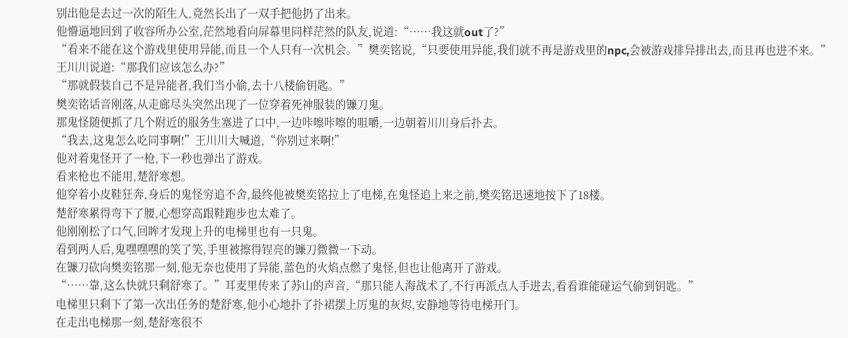别出他是去过一次的陌生人,竟然长出了一双手把他扔了出来。
他懵逼地回到了收容所办公室,茫然地看向屏幕里同样茫然的队友,说道:“……我这就out了?”
“看来不能在这个游戏里使用异能,而且一个人只有一次机会。”樊奕铭说,“只要使用异能,我们就不再是游戏里的npc,会被游戏排异排出去,而且再也进不来。”
王川川说道:“那我们应该怎么办?”
“那就假装自己不是异能者,我们当小偷,去十八楼偷钥匙。”
樊奕铭话音刚落,从走廊尽头突然出现了一位穿着死神服装的镰刀鬼。
那鬼怪随便抓了几个附近的服务生塞进了口中,一边咔嚓咔嚓的咀嚼,一边朝着川川身后扑去。
“我去,这鬼怎么吃同事啊!”王川川大喊道,“你别过来啊!”
他对着鬼怪开了一枪,下一秒也弹出了游戏。
看来枪也不能用,楚舒寒想。
他穿着小皮鞋狂奔,身后的鬼怪穷追不舍,最终他被樊奕铭拉上了电梯,在鬼怪追上来之前,樊奕铭迅速地按下了18楼。
楚舒寒累得弯下了腰,心想穿高跟鞋跑步也太难了。
他刚刚松了口气,回眸才发现上升的电梯里也有一只鬼。
看到两人后,鬼嘿嘿嘿的笑了笑,手里被擦得锃亮的镰刀微微一下动。
在镰刀砍向樊奕铭那一刻,他无奈也使用了异能,蓝色的火焰点燃了鬼怪,但也让他离开了游戏。
“……靠,这么快就只剩舒寒了。”耳麦里传来了苏山的声音,“那只能人海战术了,不行再派点人手进去,看看谁能碰运气偷到钥匙。”
电梯里只剩下了第一次出任务的楚舒寒,他小心地扑了扑裙摆上厉鬼的灰烬,安静地等待电梯开门。
在走出电梯那一刻,楚舒寒很不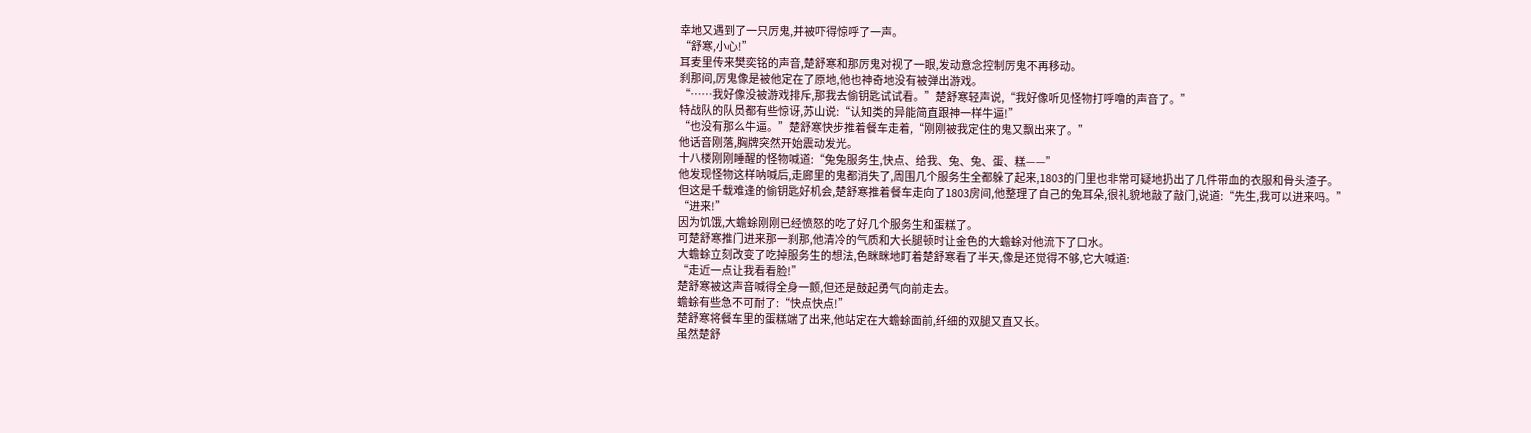幸地又遇到了一只厉鬼,并被吓得惊呼了一声。
“舒寒,小心!”
耳麦里传来樊奕铭的声音,楚舒寒和那厉鬼对视了一眼,发动意念控制厉鬼不再移动。
刹那间,厉鬼像是被他定在了原地,他也神奇地没有被弹出游戏。
“……我好像没被游戏排斥,那我去偷钥匙试试看。”楚舒寒轻声说,“我好像听见怪物打呼噜的声音了。”
特战队的队员都有些惊讶,苏山说:“认知类的异能简直跟神一样牛逼!”
“也没有那么牛逼。”楚舒寒快步推着餐车走着,“刚刚被我定住的鬼又飘出来了。”
他话音刚落,胸牌突然开始震动发光。
十八楼刚刚睡醒的怪物喊道:“兔兔服务生,快点、给我、兔、兔、蛋、糕——”
他发现怪物这样呐喊后,走廊里的鬼都消失了,周围几个服务生全都躲了起来,1803的门里也非常可疑地扔出了几件带血的衣服和骨头渣子。
但这是千载难逢的偷钥匙好机会,楚舒寒推着餐车走向了1803房间,他整理了自己的兔耳朵,很礼貌地敲了敲门,说道:“先生,我可以进来吗。”
“进来!”
因为饥饿,大蟾蜍刚刚已经愤怒的吃了好几个服务生和蛋糕了。
可楚舒寒推门进来那一刹那,他清冷的气质和大长腿顿时让金色的大蟾蜍对他流下了口水。
大蟾蜍立刻改变了吃掉服务生的想法,色眯眯地盯着楚舒寒看了半天,像是还觉得不够,它大喊道:
“走近一点让我看看脸!”
楚舒寒被这声音喊得全身一颤,但还是鼓起勇气向前走去。
蟾蜍有些急不可耐了:“快点快点!”
楚舒寒将餐车里的蛋糕端了出来,他站定在大蟾蜍面前,纤细的双腿又直又长。
虽然楚舒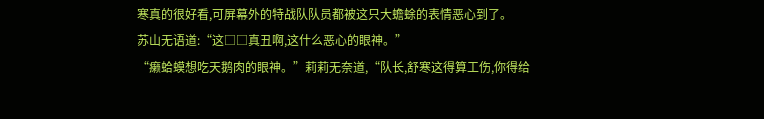寒真的很好看,可屏幕外的特战队队员都被这只大蟾蜍的表情恶心到了。
苏山无语道:“这□□真丑啊,这什么恶心的眼神。”
“癞蛤蟆想吃天鹅肉的眼神。”莉莉无奈道,“队长,舒寒这得算工伤,你得给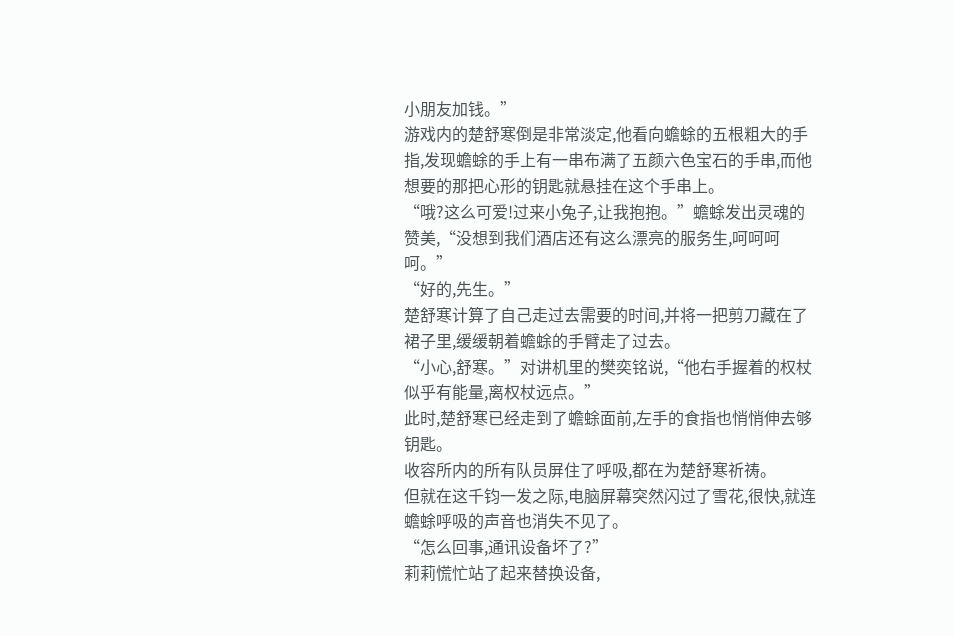小朋友加钱。”
游戏内的楚舒寒倒是非常淡定,他看向蟾蜍的五根粗大的手指,发现蟾蜍的手上有一串布满了五颜六色宝石的手串,而他想要的那把心形的钥匙就悬挂在这个手串上。
“哦?这么可爱!过来小兔子,让我抱抱。”蟾蜍发出灵魂的赞美,“没想到我们酒店还有这么漂亮的服务生,呵呵呵呵。”
“好的,先生。”
楚舒寒计算了自己走过去需要的时间,并将一把剪刀藏在了裙子里,缓缓朝着蟾蜍的手臂走了过去。
“小心,舒寒。”对讲机里的樊奕铭说,“他右手握着的权杖似乎有能量,离权杖远点。”
此时,楚舒寒已经走到了蟾蜍面前,左手的食指也悄悄伸去够钥匙。
收容所内的所有队员屏住了呼吸,都在为楚舒寒祈祷。
但就在这千钧一发之际,电脑屏幕突然闪过了雪花,很快,就连蟾蜍呼吸的声音也消失不见了。
“怎么回事,通讯设备坏了?”
莉莉慌忙站了起来替换设备,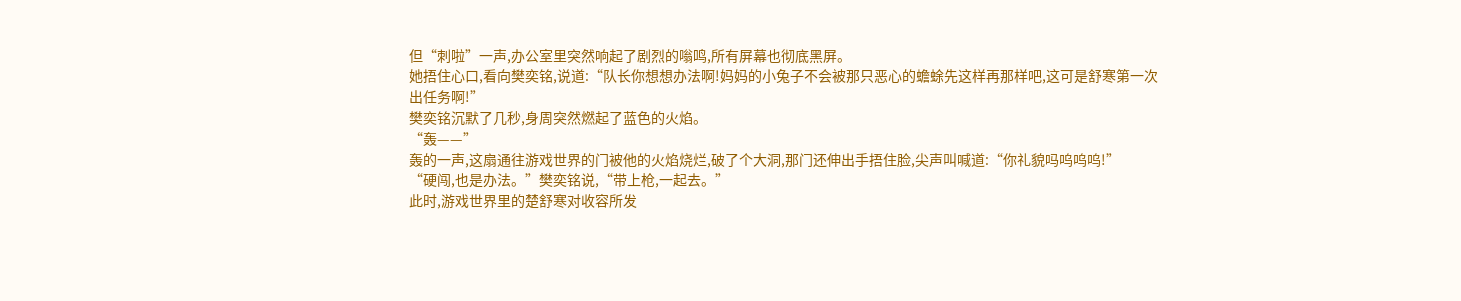但“刺啦”一声,办公室里突然响起了剧烈的嗡鸣,所有屏幕也彻底黑屏。
她捂住心口,看向樊奕铭,说道:“队长你想想办法啊!妈妈的小兔子不会被那只恶心的蟾蜍先这样再那样吧,这可是舒寒第一次出任务啊!”
樊奕铭沉默了几秒,身周突然燃起了蓝色的火焰。
“轰——”
轰的一声,这扇通往游戏世界的门被他的火焰烧烂,破了个大洞,那门还伸出手捂住脸,尖声叫喊道:“你礼貌吗呜呜呜!”
“硬闯,也是办法。”樊奕铭说,“带上枪,一起去。”
此时,游戏世界里的楚舒寒对收容所发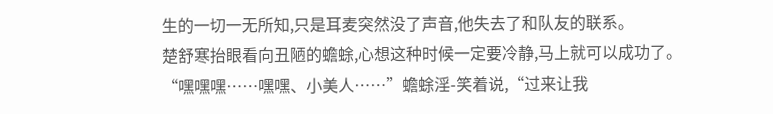生的一切一无所知,只是耳麦突然没了声音,他失去了和队友的联系。
楚舒寒抬眼看向丑陋的蟾蜍,心想这种时候一定要冷静,马上就可以成功了。
“嘿嘿嘿……嘿嘿、小美人……”蟾蜍淫-笑着说,“过来让我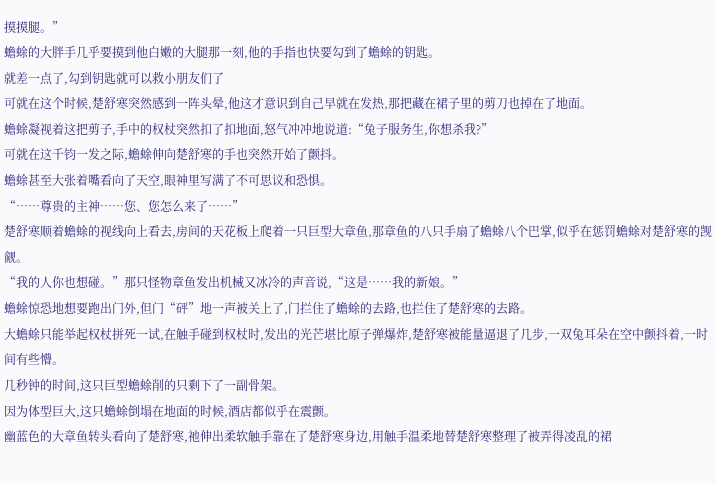摸摸腿。”
蟾蜍的大胖手几乎要摸到他白嫩的大腿那一刻,他的手指也快要勾到了蟾蜍的钥匙。
就差一点了,勾到钥匙就可以救小朋友们了
可就在这个时候,楚舒寒突然感到一阵头晕,他这才意识到自己早就在发热,那把藏在裙子里的剪刀也掉在了地面。
蟾蜍凝视着这把剪子,手中的权杖突然扣了扣地面,怒气冲冲地说道:“兔子服务生,你想杀我?”
可就在这千钧一发之际,蟾蜍伸向楚舒寒的手也突然开始了颤抖。
蟾蜍甚至大张着嘴看向了天空,眼神里写满了不可思议和恐惧。
“……尊贵的主神……您、您怎么来了……”
楚舒寒顺着蟾蜍的视线向上看去,房间的天花板上爬着一只巨型大章鱼,那章鱼的八只手扇了蟾蜍八个巴掌,似乎在惩罚蟾蜍对楚舒寒的觊觎。
“我的人你也想碰。”那只怪物章鱼发出机械又冰冷的声音说,“这是……我的新娘。”
蟾蜍惊恐地想要跑出门外,但门“砰”地一声被关上了,门拦住了蟾蜍的去路,也拦住了楚舒寒的去路。
大蟾蜍只能举起权杖拼死一试,在触手碰到权杖时,发出的光芒堪比原子弹爆炸,楚舒寒被能量逼退了几步,一双兔耳朵在空中颤抖着,一时间有些懵。
几秒钟的时间,这只巨型蟾蜍削的只剩下了一副骨架。
因为体型巨大,这只蟾蜍倒塌在地面的时候,酒店都似乎在震颤。
幽蓝色的大章鱼转头看向了楚舒寒,祂伸出柔软触手靠在了楚舒寒身边,用触手温柔地替楚舒寒整理了被弄得凌乱的裙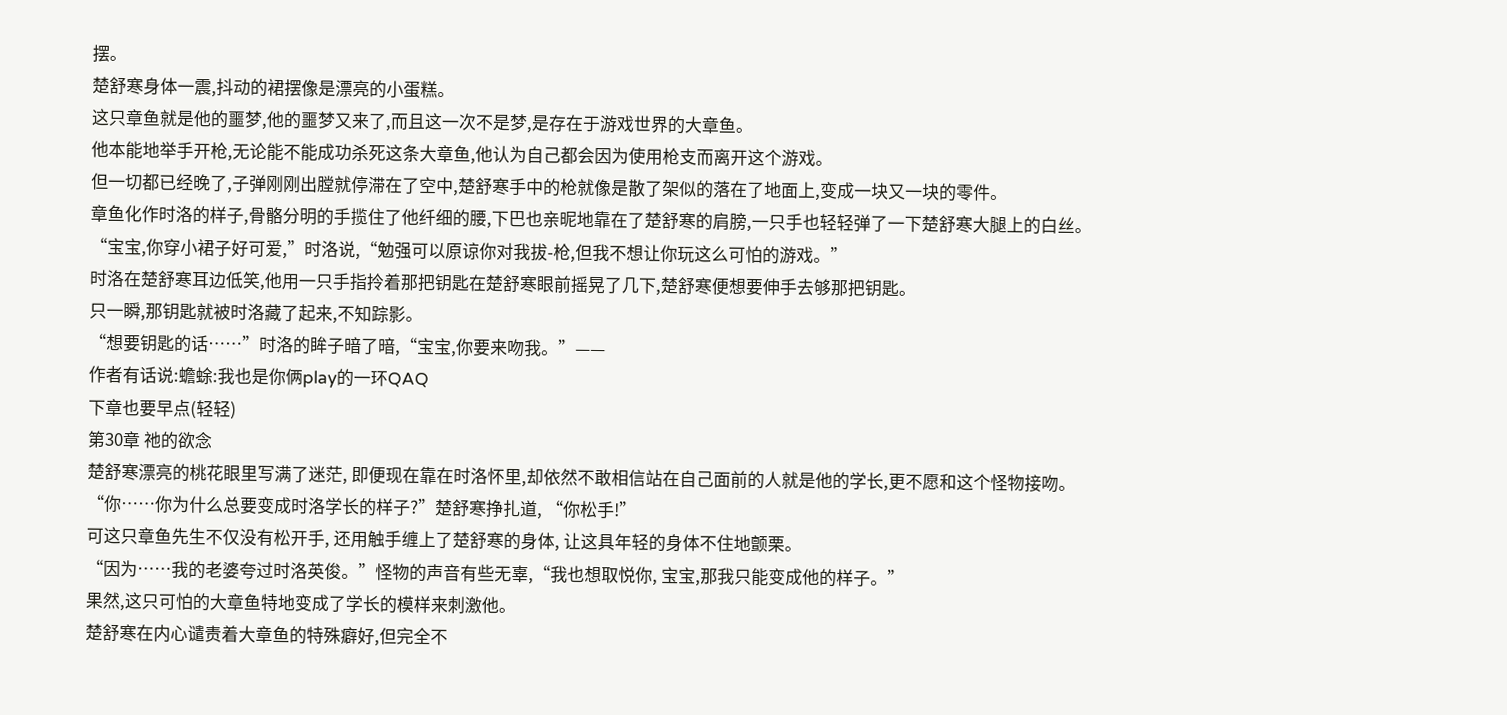摆。
楚舒寒身体一震,抖动的裙摆像是漂亮的小蛋糕。
这只章鱼就是他的噩梦,他的噩梦又来了,而且这一次不是梦,是存在于游戏世界的大章鱼。
他本能地举手开枪,无论能不能成功杀死这条大章鱼,他认为自己都会因为使用枪支而离开这个游戏。
但一切都已经晚了,子弹刚刚出膛就停滞在了空中,楚舒寒手中的枪就像是散了架似的落在了地面上,变成一块又一块的零件。
章鱼化作时洛的样子,骨骼分明的手揽住了他纤细的腰,下巴也亲昵地靠在了楚舒寒的肩膀,一只手也轻轻弹了一下楚舒寒大腿上的白丝。
“宝宝,你穿小裙子好可爱,”时洛说,“勉强可以原谅你对我拔-枪,但我不想让你玩这么可怕的游戏。”
时洛在楚舒寒耳边低笑,他用一只手指拎着那把钥匙在楚舒寒眼前摇晃了几下,楚舒寒便想要伸手去够那把钥匙。
只一瞬,那钥匙就被时洛藏了起来,不知踪影。
“想要钥匙的话……”时洛的眸子暗了暗,“宝宝,你要来吻我。”——
作者有话说:蟾蜍:我也是你俩play的一环QAQ
下章也要早点(轻轻)
第30章 祂的欲念
楚舒寒漂亮的桃花眼里写满了迷茫, 即便现在靠在时洛怀里,却依然不敢相信站在自己面前的人就是他的学长,更不愿和这个怪物接吻。
“你……你为什么总要变成时洛学长的样子?”楚舒寒挣扎道, “你松手!”
可这只章鱼先生不仅没有松开手, 还用触手缠上了楚舒寒的身体, 让这具年轻的身体不住地颤栗。
“因为……我的老婆夸过时洛英俊。”怪物的声音有些无辜,“我也想取悦你, 宝宝,那我只能变成他的样子。”
果然,这只可怕的大章鱼特地变成了学长的模样来刺激他。
楚舒寒在内心谴责着大章鱼的特殊癖好,但完全不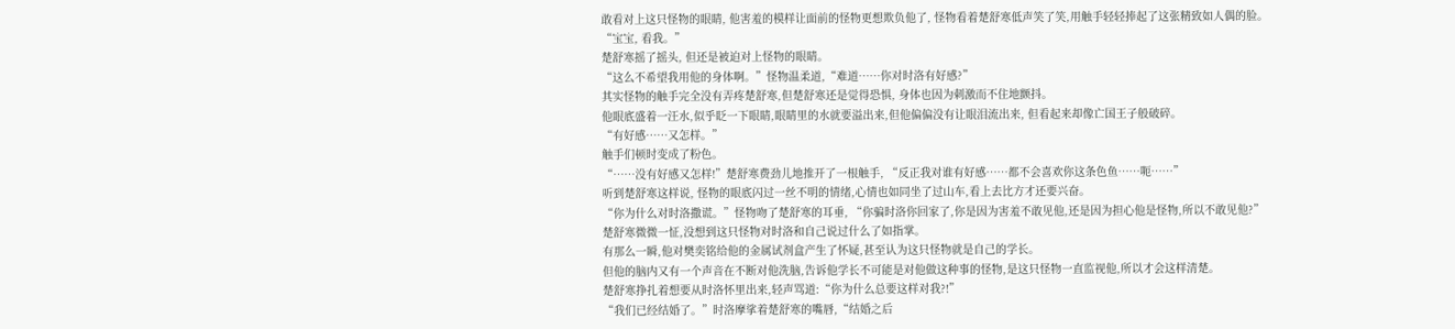敢看对上这只怪物的眼睛, 他害羞的模样让面前的怪物更想欺负他了, 怪物看着楚舒寒低声笑了笑,用触手轻轻捧起了这张精致如人偶的脸。
“宝宝, 看我。”
楚舒寒摇了摇头, 但还是被迫对上怪物的眼睛。
“这么不希望我用他的身体啊。”怪物温柔道,“难道……你对时洛有好感?”
其实怪物的触手完全没有弄疼楚舒寒,但楚舒寒还是觉得恐惧, 身体也因为刺激而不住地颤抖。
他眼底盛着一汪水,似乎眨一下眼睛,眼睛里的水就要溢出来,但他偏偏没有让眼泪流出来, 但看起来却像亡国王子般破碎。
“有好感……又怎样。”
触手们顿时变成了粉色。
“……没有好感又怎样!”楚舒寒费劲儿地推开了一根触手, “反正我对谁有好感……都不会喜欢你这条色鱼……呃……”
听到楚舒寒这样说, 怪物的眼底闪过一丝不明的情绪,心情也如同坐了过山车,看上去比方才还要兴奋。
“你为什么对时洛撒谎。”怪物吻了楚舒寒的耳垂, “你骗时洛你回家了,你是因为害羞不敢见他,还是因为担心他是怪物,所以不敢见他?”
楚舒寒微微一怔,没想到这只怪物对时洛和自己说过什么了如指掌。
有那么一瞬,他对樊奕铭给他的金属试剂盒产生了怀疑,甚至认为这只怪物就是自己的学长。
但他的脑内又有一个声音在不断对他洗脑,告诉他学长不可能是对他做这种事的怪物,是这只怪物一直监视他,所以才会这样清楚。
楚舒寒挣扎着想要从时洛怀里出来,轻声骂道:“你为什么总要这样对我?!”
“我们已经结婚了。”时洛摩挲着楚舒寒的嘴唇,“结婚之后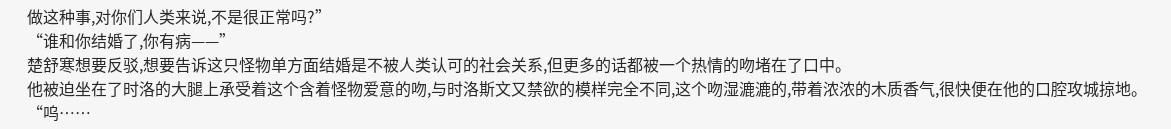做这种事,对你们人类来说,不是很正常吗?”
“谁和你结婚了,你有病——”
楚舒寒想要反驳,想要告诉这只怪物单方面结婚是不被人类认可的社会关系,但更多的话都被一个热情的吻堵在了口中。
他被迫坐在了时洛的大腿上承受着这个含着怪物爱意的吻,与时洛斯文又禁欲的模样完全不同,这个吻湿漉漉的,带着浓浓的木质香气,很快便在他的口腔攻城掠地。
“呜……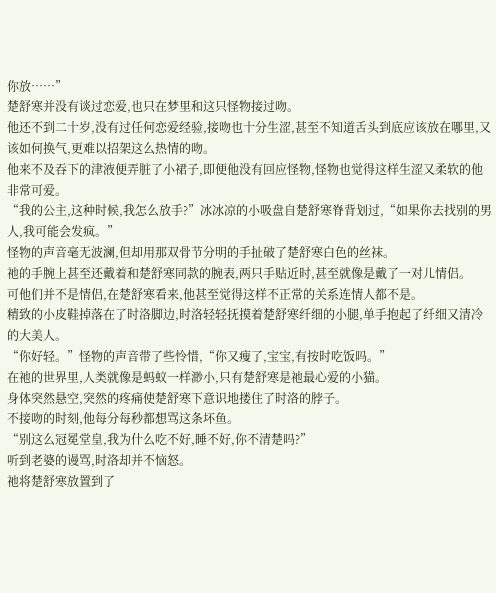你放……”
楚舒寒并没有谈过恋爱,也只在梦里和这只怪物接过吻。
他还不到二十岁,没有过任何恋爱经验,接吻也十分生涩,甚至不知道舌头到底应该放在哪里,又该如何换气,更难以招架这么热情的吻。
他来不及吞下的津液便弄脏了小裙子,即便他没有回应怪物,怪物也觉得这样生涩又柔软的他非常可爱。
“我的公主,这种时候,我怎么放手?”冰冰凉的小吸盘自楚舒寒脊背划过,“如果你去找别的男人,我可能会发疯。”
怪物的声音毫无波澜,但却用那双骨节分明的手扯破了楚舒寒白色的丝袜。
祂的手腕上甚至还戴着和楚舒寒同款的腕表,两只手贴近时,甚至就像是戴了一对儿情侣。
可他们并不是情侣,在楚舒寒看来,他甚至觉得这样不正常的关系连情人都不是。
精致的小皮鞋掉落在了时洛脚边,时洛轻轻抚摸着楚舒寒纤细的小腿,单手抱起了纤细又清冷的大美人。
“你好轻。”怪物的声音带了些怜惜,“你又瘦了,宝宝,有按时吃饭吗。”
在祂的世界里,人类就像是蚂蚁一样渺小,只有楚舒寒是祂最心爱的小猫。
身体突然悬空,突然的疼痛使楚舒寒下意识地搂住了时洛的脖子。
不接吻的时刻,他每分每秒都想骂这条坏鱼。
“别这么冠冕堂皇,我为什么吃不好,睡不好,你不清楚吗?”
听到老婆的谩骂,时洛却并不恼怒。
祂将楚舒寒放置到了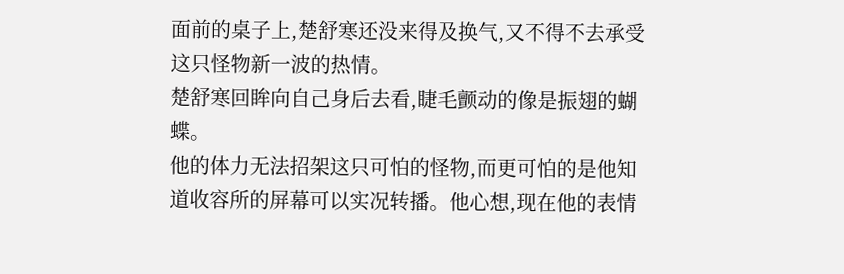面前的桌子上,楚舒寒还没来得及换气,又不得不去承受这只怪物新一波的热情。
楚舒寒回眸向自己身后去看,睫毛颤动的像是振翅的蝴蝶。
他的体力无法招架这只可怕的怪物,而更可怕的是他知道收容所的屏幕可以实况转播。他心想,现在他的表情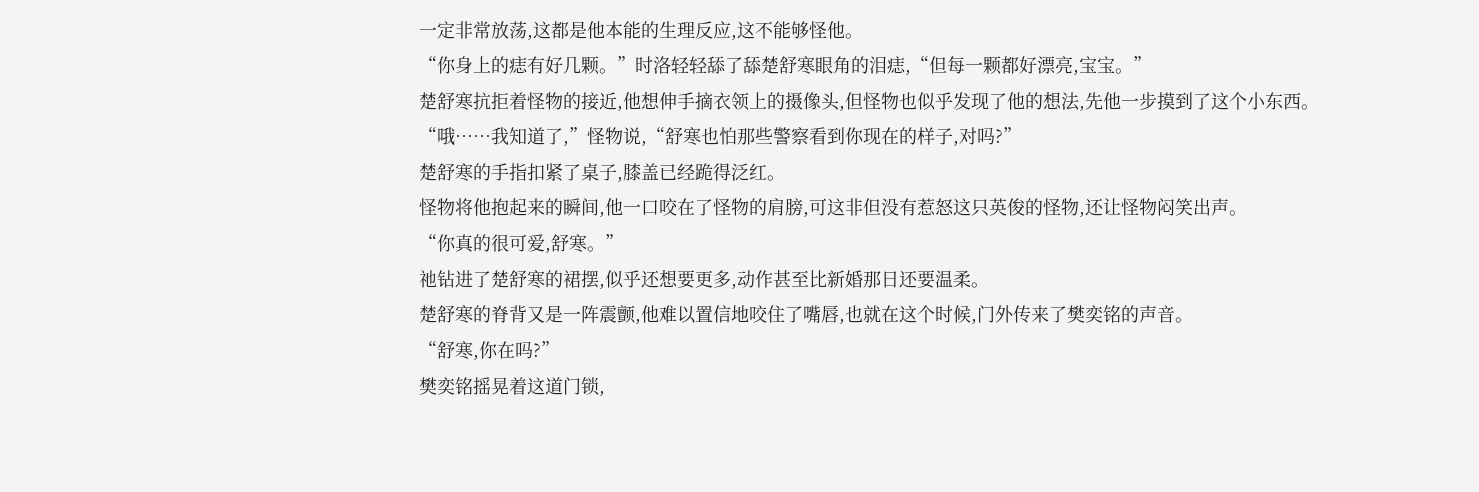一定非常放荡,这都是他本能的生理反应,这不能够怪他。
“你身上的痣有好几颗。”时洛轻轻舔了舔楚舒寒眼角的泪痣,“但每一颗都好漂亮,宝宝。”
楚舒寒抗拒着怪物的接近,他想伸手摘衣领上的摄像头,但怪物也似乎发现了他的想法,先他一步摸到了这个小东西。
“哦……我知道了,”怪物说,“舒寒也怕那些警察看到你现在的样子,对吗?”
楚舒寒的手指扣紧了桌子,膝盖已经跪得泛红。
怪物将他抱起来的瞬间,他一口咬在了怪物的肩膀,可这非但没有惹怒这只英俊的怪物,还让怪物闷笑出声。
“你真的很可爱,舒寒。”
祂钻进了楚舒寒的裙摆,似乎还想要更多,动作甚至比新婚那日还要温柔。
楚舒寒的脊背又是一阵震颤,他难以置信地咬住了嘴唇,也就在这个时候,门外传来了樊奕铭的声音。
“舒寒,你在吗?”
樊奕铭摇晃着这道门锁,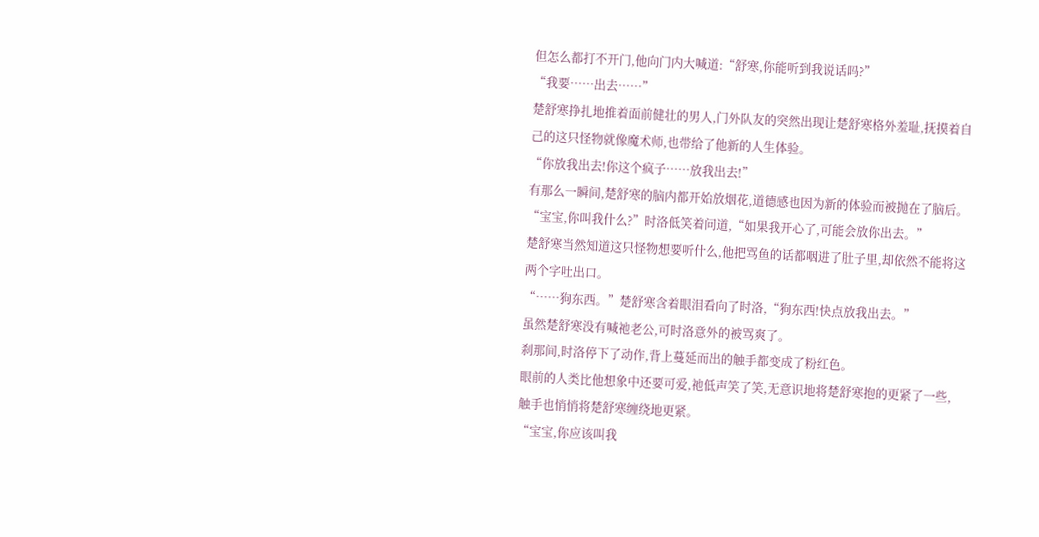但怎么都打不开门,他向门内大喊道:“舒寒,你能听到我说话吗?”
“我要……出去……”
楚舒寒挣扎地推着面前健壮的男人,门外队友的突然出现让楚舒寒格外羞耻,抚摸着自己的这只怪物就像魔术师,也带给了他新的人生体验。
“你放我出去!你这个疯子……放我出去!”
有那么一瞬间,楚舒寒的脑内都开始放烟花,道德感也因为新的体验而被抛在了脑后。
“宝宝,你叫我什么?”时洛低笑着问道,“如果我开心了,可能会放你出去。”
楚舒寒当然知道这只怪物想要听什么,他把骂鱼的话都咽进了肚子里,却依然不能将这两个字吐出口。
“……狗东西。”楚舒寒含着眼泪看向了时洛,“狗东西!快点放我出去。”
虽然楚舒寒没有喊祂老公,可时洛意外的被骂爽了。
刹那间,时洛停下了动作,背上蔓延而出的触手都变成了粉红色。
眼前的人类比他想象中还要可爱,祂低声笑了笑,无意识地将楚舒寒抱的更紧了一些,触手也悄悄将楚舒寒缠绕地更紧。
“宝宝,你应该叫我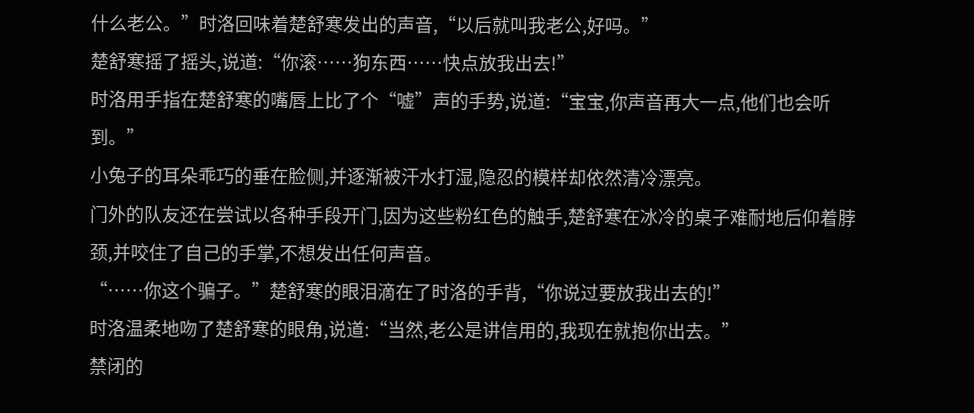什么老公。”时洛回味着楚舒寒发出的声音,“以后就叫我老公,好吗。”
楚舒寒摇了摇头,说道:“你滚……狗东西……快点放我出去!”
时洛用手指在楚舒寒的嘴唇上比了个“嘘”声的手势,说道:“宝宝,你声音再大一点,他们也会听到。”
小兔子的耳朵乖巧的垂在脸侧,并逐渐被汗水打湿,隐忍的模样却依然清冷漂亮。
门外的队友还在尝试以各种手段开门,因为这些粉红色的触手,楚舒寒在冰冷的桌子难耐地后仰着脖颈,并咬住了自己的手掌,不想发出任何声音。
“……你这个骗子。”楚舒寒的眼泪滴在了时洛的手背,“你说过要放我出去的!”
时洛温柔地吻了楚舒寒的眼角,说道:“当然,老公是讲信用的,我现在就抱你出去。”
禁闭的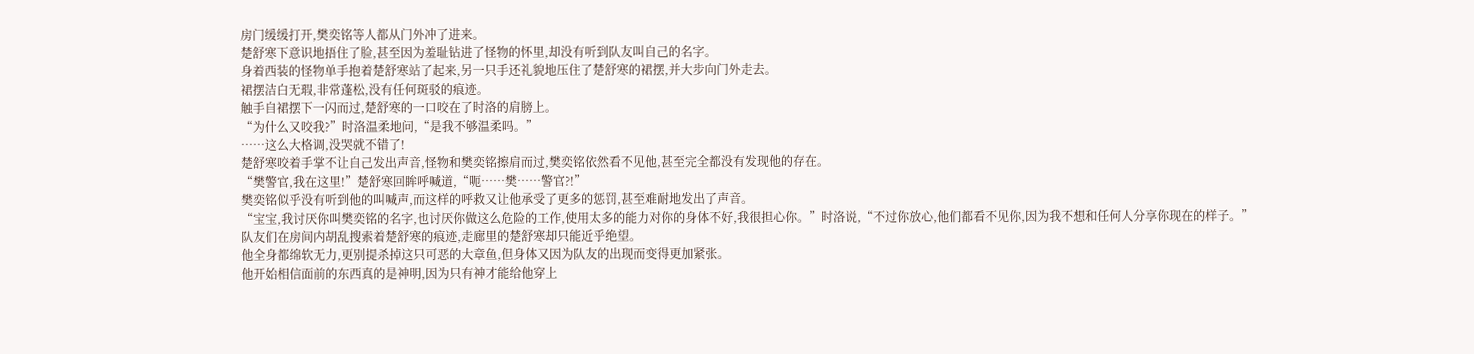房门缓缓打开,樊奕铭等人都从门外冲了进来。
楚舒寒下意识地捂住了脸,甚至因为羞耻钻进了怪物的怀里,却没有听到队友叫自己的名字。
身着西装的怪物单手抱着楚舒寒站了起来,另一只手还礼貌地压住了楚舒寒的裙摆,并大步向门外走去。
裙摆洁白无瑕,非常蓬松,没有任何斑驳的痕迹。
触手自裙摆下一闪而过,楚舒寒的一口咬在了时洛的肩膀上。
“为什么又咬我?”时洛温柔地问,“是我不够温柔吗。”
……这么大格调,没哭就不错了!
楚舒寒咬着手掌不让自己发出声音,怪物和樊奕铭擦肩而过,樊奕铭依然看不见他,甚至完全都没有发现他的存在。
“樊警官,我在这里!”楚舒寒回眸呼喊道,“呃……樊……警官?!”
樊奕铭似乎没有听到他的叫喊声,而这样的呼救又让他承受了更多的惩罚,甚至难耐地发出了声音。
“宝宝,我讨厌你叫樊奕铭的名字,也讨厌你做这么危险的工作,使用太多的能力对你的身体不好,我很担心你。”时洛说,“不过你放心,他们都看不见你,因为我不想和任何人分享你现在的样子。”
队友们在房间内胡乱搜索着楚舒寒的痕迹,走廊里的楚舒寒却只能近乎绝望。
他全身都绵软无力,更别提杀掉这只可恶的大章鱼,但身体又因为队友的出现而变得更加紧张。
他开始相信面前的东西真的是神明,因为只有神才能给他穿上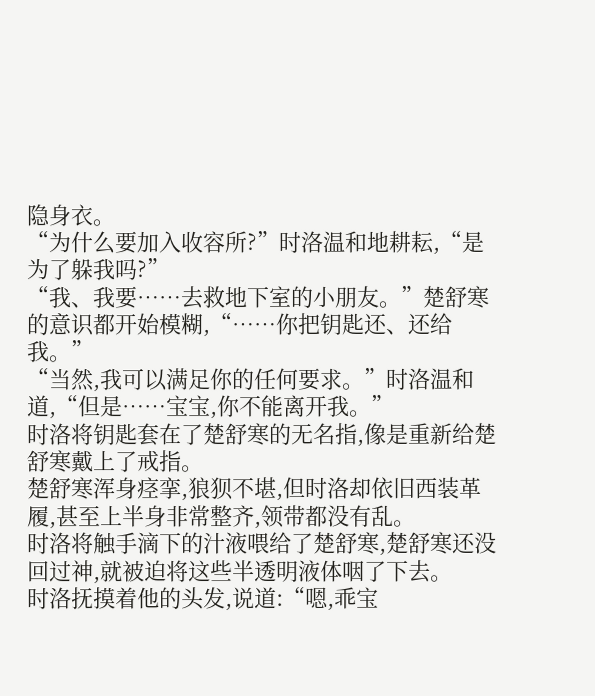隐身衣。
“为什么要加入收容所?”时洛温和地耕耘,“是为了躲我吗?”
“我、我要……去救地下室的小朋友。”楚舒寒的意识都开始模糊,“……你把钥匙还、还给我。”
“当然,我可以满足你的任何要求。”时洛温和道,“但是……宝宝,你不能离开我。”
时洛将钥匙套在了楚舒寒的无名指,像是重新给楚舒寒戴上了戒指。
楚舒寒浑身痉挛,狼狈不堪,但时洛却依旧西装革履,甚至上半身非常整齐,领带都没有乱。
时洛将触手滴下的汁液喂给了楚舒寒,楚舒寒还没回过神,就被迫将这些半透明液体咽了下去。
时洛抚摸着他的头发,说道:“嗯,乖宝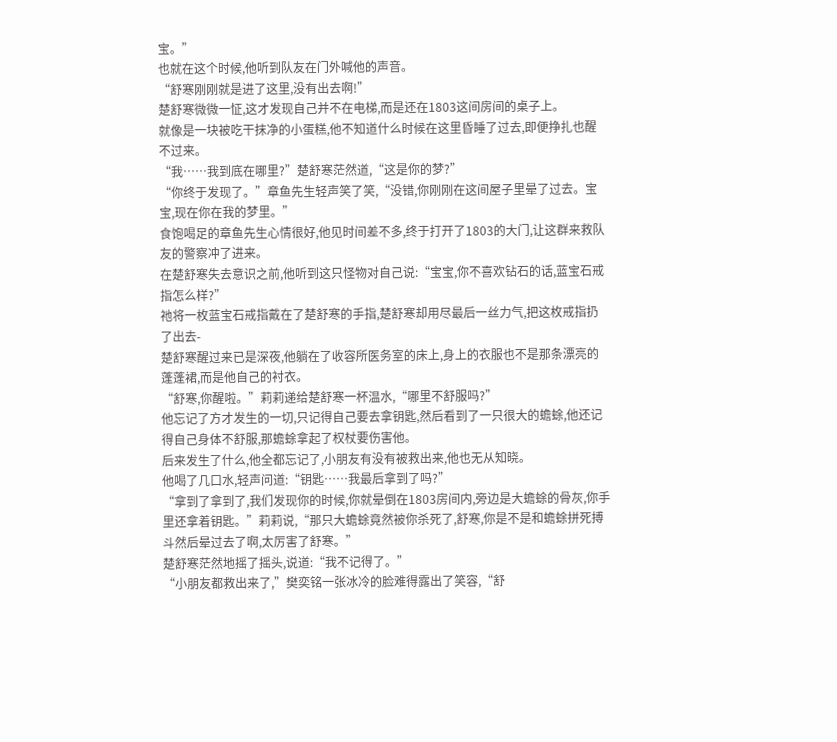宝。”
也就在这个时候,他听到队友在门外喊他的声音。
“舒寒刚刚就是进了这里,没有出去啊!”
楚舒寒微微一怔,这才发现自己并不在电梯,而是还在1803这间房间的桌子上。
就像是一块被吃干抹净的小蛋糕,他不知道什么时候在这里昏睡了过去,即便挣扎也醒不过来。
“我……我到底在哪里?”楚舒寒茫然道,“这是你的梦?”
“你终于发现了。”章鱼先生轻声笑了笑,“没错,你刚刚在这间屋子里晕了过去。宝宝,现在你在我的梦里。”
食饱喝足的章鱼先生心情很好,他见时间差不多,终于打开了1803的大门,让这群来救队友的警察冲了进来。
在楚舒寒失去意识之前,他听到这只怪物对自己说:“宝宝,你不喜欢钻石的话,蓝宝石戒指怎么样?”
祂将一枚蓝宝石戒指戴在了楚舒寒的手指,楚舒寒却用尽最后一丝力气,把这枚戒指扔了出去-
楚舒寒醒过来已是深夜,他躺在了收容所医务室的床上,身上的衣服也不是那条漂亮的蓬蓬裙,而是他自己的衬衣。
“舒寒,你醒啦。”莉莉递给楚舒寒一杯温水,“哪里不舒服吗?”
他忘记了方才发生的一切,只记得自己要去拿钥匙,然后看到了一只很大的蟾蜍,他还记得自己身体不舒服,那蟾蜍拿起了权杖要伤害他。
后来发生了什么,他全都忘记了,小朋友有没有被救出来,他也无从知晓。
他喝了几口水,轻声问道:“钥匙……我最后拿到了吗?”
“拿到了拿到了,我们发现你的时候,你就晕倒在1803房间内,旁边是大蟾蜍的骨灰,你手里还拿着钥匙。”莉莉说,“那只大蟾蜍竟然被你杀死了,舒寒,你是不是和蟾蜍拼死搏斗然后晕过去了啊,太厉害了舒寒。”
楚舒寒茫然地摇了摇头,说道:“我不记得了。”
“小朋友都救出来了,”樊奕铭一张冰冷的脸难得露出了笑容,“舒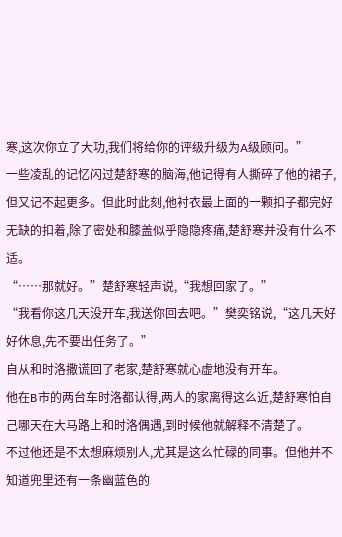寒,这次你立了大功,我们将给你的评级升级为A级顾问。”
一些凌乱的记忆闪过楚舒寒的脑海,他记得有人撕碎了他的裙子,但又记不起更多。但此时此刻,他衬衣最上面的一颗扣子都完好无缺的扣着,除了密处和膝盖似乎隐隐疼痛,楚舒寒并没有什么不适。
“……那就好。”楚舒寒轻声说,“我想回家了。”
“我看你这几天没开车,我送你回去吧。”樊奕铭说,“这几天好好休息,先不要出任务了。”
自从和时洛撒谎回了老家,楚舒寒就心虚地没有开车。
他在B市的两台车时洛都认得,两人的家离得这么近,楚舒寒怕自己哪天在大马路上和时洛偶遇,到时候他就解释不清楚了。
不过他还是不太想麻烦别人,尤其是这么忙碌的同事。但他并不知道兜里还有一条幽蓝色的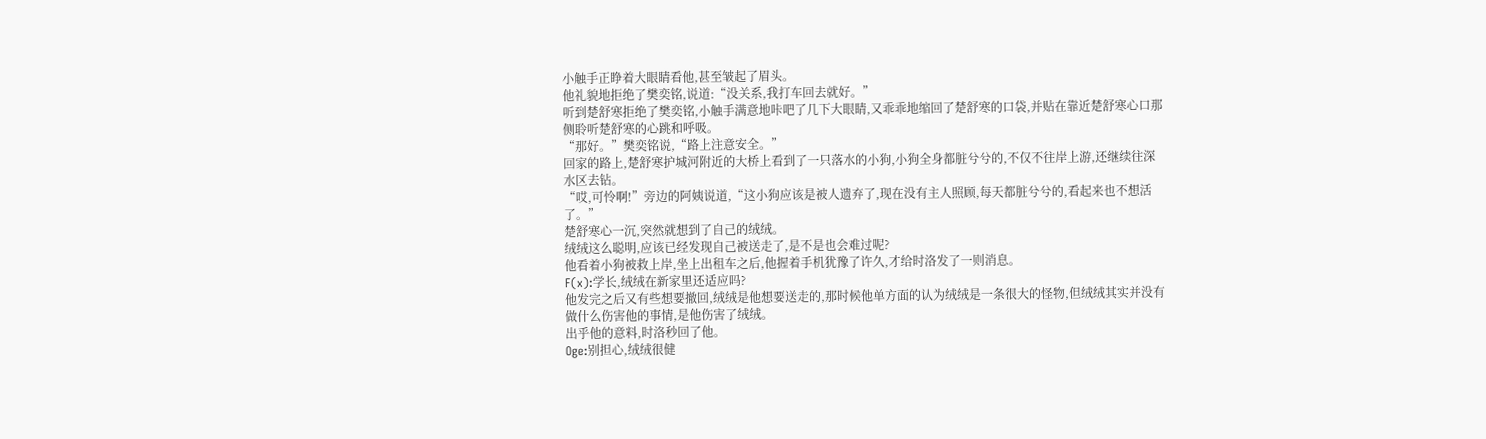小触手正睁着大眼睛看他,甚至皱起了眉头。
他礼貌地拒绝了樊奕铭,说道:“没关系,我打车回去就好。”
听到楚舒寒拒绝了樊奕铭,小触手满意地咔吧了几下大眼睛,又乖乖地缩回了楚舒寒的口袋,并贴在靠近楚舒寒心口那侧聆听楚舒寒的心跳和呼吸。
“那好。”樊奕铭说,“路上注意安全。”
回家的路上,楚舒寒护城河附近的大桥上看到了一只落水的小狗,小狗全身都脏兮兮的,不仅不往岸上游,还继续往深水区去钻。
“哎,可怜啊!”旁边的阿姨说道,“这小狗应该是被人遗弃了,现在没有主人照顾,每天都脏兮兮的,看起来也不想活了。”
楚舒寒心一沉,突然就想到了自己的绒绒。
绒绒这么聪明,应该已经发现自己被送走了,是不是也会难过呢?
他看着小狗被救上岸,坐上出租车之后,他握着手机犹豫了许久,才给时洛发了一则消息。
F(x):学长,绒绒在新家里还适应吗?
他发完之后又有些想要撤回,绒绒是他想要送走的,那时候他单方面的认为绒绒是一条很大的怪物,但绒绒其实并没有做什么伤害他的事情,是他伤害了绒绒。
出乎他的意料,时洛秒回了他。
Oge:别担心,绒绒很健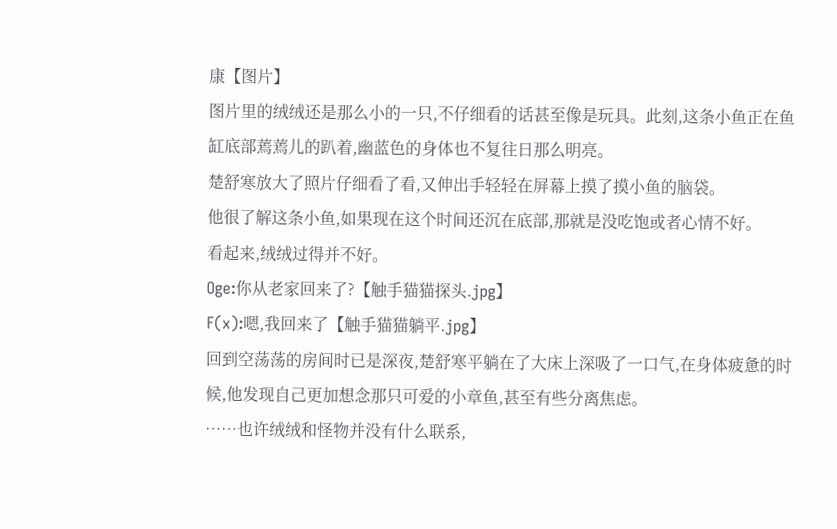康【图片】
图片里的绒绒还是那么小的一只,不仔细看的话甚至像是玩具。此刻,这条小鱼正在鱼缸底部蔫蔫儿的趴着,幽蓝色的身体也不复往日那么明亮。
楚舒寒放大了照片仔细看了看,又伸出手轻轻在屏幕上摸了摸小鱼的脑袋。
他很了解这条小鱼,如果现在这个时间还沉在底部,那就是没吃饱或者心情不好。
看起来,绒绒过得并不好。
Oge:你从老家回来了?【触手猫猫探头.jpg】
F(x):嗯,我回来了【触手猫猫躺平.jpg】
回到空荡荡的房间时已是深夜,楚舒寒平躺在了大床上深吸了一口气,在身体疲惫的时候,他发现自己更加想念那只可爱的小章鱼,甚至有些分离焦虑。
……也许绒绒和怪物并没有什么联系,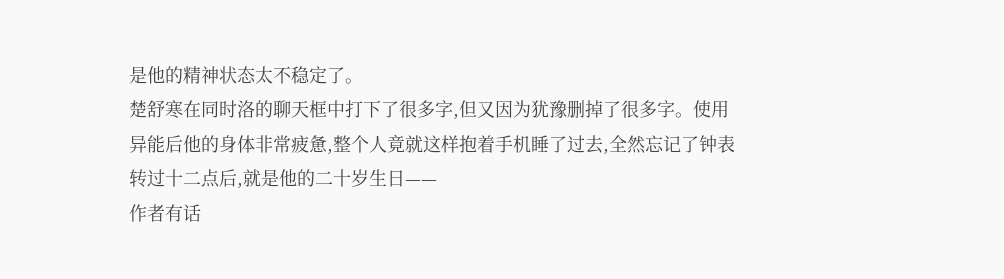是他的精神状态太不稳定了。
楚舒寒在同时洛的聊天框中打下了很多字,但又因为犹豫删掉了很多字。使用异能后他的身体非常疲惫,整个人竟就这样抱着手机睡了过去,全然忘记了钟表转过十二点后,就是他的二十岁生日——
作者有话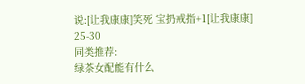说:[让我康康]笑死 宝扔戒指+1[让我康康]
25-30
同类推荐:
绿茶女配能有什么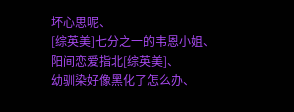坏心思呢、
[综英美]七分之一的韦恩小姐、
阳间恋爱指北[综英美]、
幼驯染好像黑化了怎么办、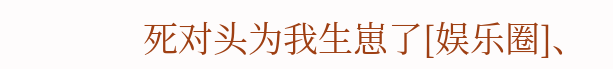死对头为我生崽了[娱乐圈]、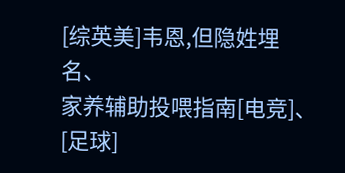[综英美]韦恩,但隐姓埋名、
家养辅助投喂指南[电竞]、
[足球]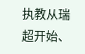执教从瑞超开始、